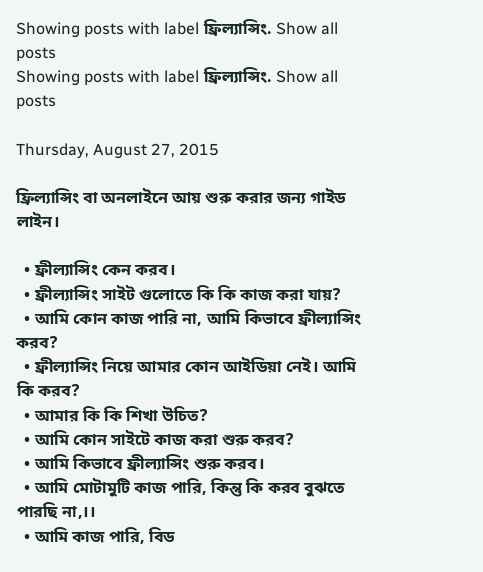Showing posts with label ফ্রিল্যান্সিং. Show all posts
Showing posts with label ফ্রিল্যান্সিং. Show all posts

Thursday, August 27, 2015

ফ্রিল্যান্সিং বা অনলাইনে আয় শুরু করার জন্য গাইড লাইন।

  • ফ্রীল্যান্সিং কেন করব।
  • ফ্রীল্যান্সিং সাইট গুলোতে কি কি কাজ করা যায়?
  • আমি কোন কাজ পারি না, আমি কিভাবে ফ্রীল্যান্সিং করব?
  • ফ্রীল্যান্সিং নিয়ে আমার কোন আইডিয়া নেই। আমি কি করব?
  • আমার কি কি শিখা উচিত?
  • আমি কোন সাইটে কাজ করা শুরু করব?
  • আমি কিভাবে ফ্রীল্যান্সিং শুরু করব।
  • আমি মোটামুটি কাজ পারি, কিন্তু কি করব বুঝতে পারছি না,।।
  • আমি কাজ পারি, বিড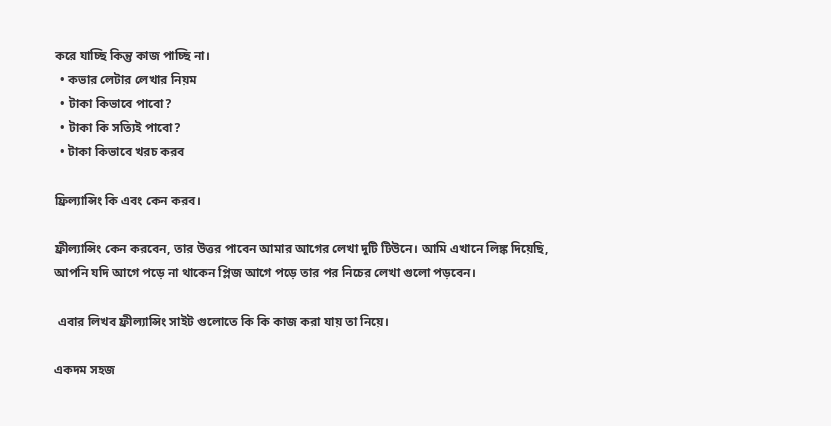করে যাচ্ছি কিন্তু কাজ পাচ্ছি না।
  • কভার লেটার লেখার নিয়ম
  • টাকা কিভাবে পাবো?
  • টাকা কি সত্যিই পাবো?
  • টাকা কিভাবে খরচ করব

ফ্রিল্যান্সিং কি এবং কেন করব।

ফ্রীল্যান্সিং কেন করবেন, তার উত্তর পাবেন আমার আগের লেখা দুটি টিউনে। আমি এখানে লিঙ্ক দিয়েছি, আপনি যদি আগে পড়ে না থাকেন প্লিজ আগে পড়ে তার পর নিচের লেখা গুলো পড়বেন।

 এবার লিখব ফ্রীল্যান্সিং সাইট গুলোতে কি কি কাজ করা যায় তা নিয়ে।

একদম সহজ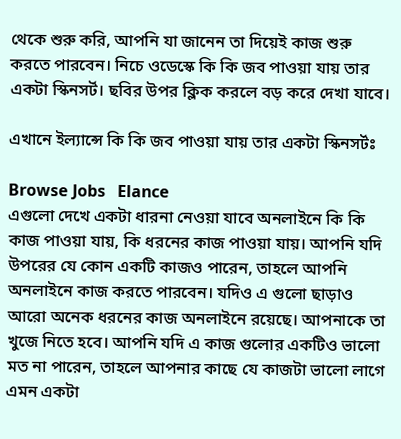থেকে শুরু করি, আপনি যা জানেন তা দিয়েই কাজ শুরু করতে পারবেন। নিচে ওডেস্কে কি কি জব পাওয়া যায় তার একটা স্কিনসর্ট। ছবির উপর ক্লিক করলে বড় করে দেখা যাবে।

এখানে ইল্যান্সে কি কি জব পাওয়া যায় তার একটা স্কিনসর্টঃ

Browse Jobs   Elance
এগুলো দেখে একটা ধারনা নেওয়া যাবে অনলাইনে কি কি কাজ পাওয়া যায়, কি ধরনের কাজ পাওয়া যায়। আপনি যদি উপরের যে কোন একটি কাজও পারেন, তাহলে আপনি অনলাইনে কাজ করতে পারবেন। যদিও এ গুলো ছাড়াও আরো অনেক ধরনের কাজ অনলাইনে রয়েছে। আপনাকে তা খুজে নিতে হবে। আপনি যদি এ কাজ গুলোর একটিও ভালো মত না পারেন, তাহলে আপনার কাছে যে কাজটা ভালো লাগে এমন একটা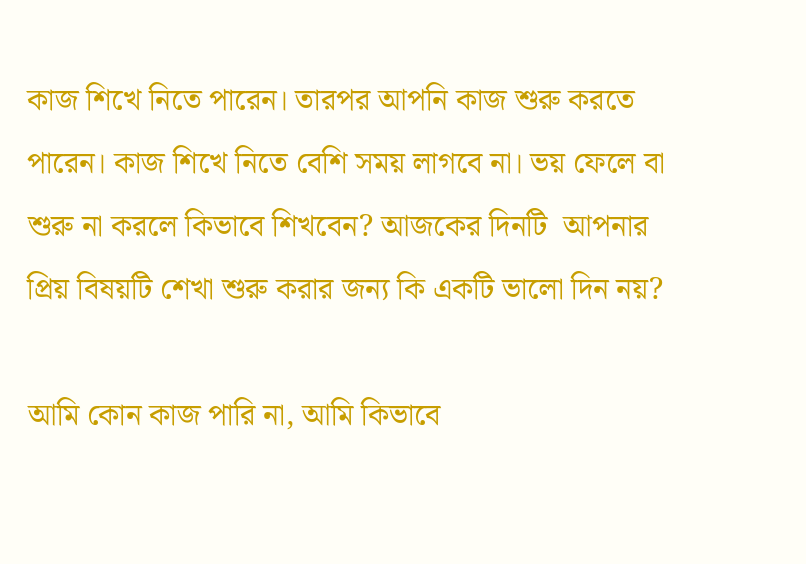কাজ শিখে নিতে পারেন। তারপর আপনি কাজ শুরু করতে পারেন। কাজ শিখে নিতে বেশি সময় লাগবে না। ভয় ফেলে বা শুরু না করলে কিভাবে শিখবেন? আজকের দিনটি  আপনার প্রিয় বিষয়টি শেখা শুরু করার জন্য কি একটি ভালো দিন নয়?

আমি কোন কাজ পারি না, আমি কিভাবে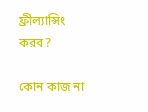ফ্রীল্যান্সিং করব?

কোন কাজ না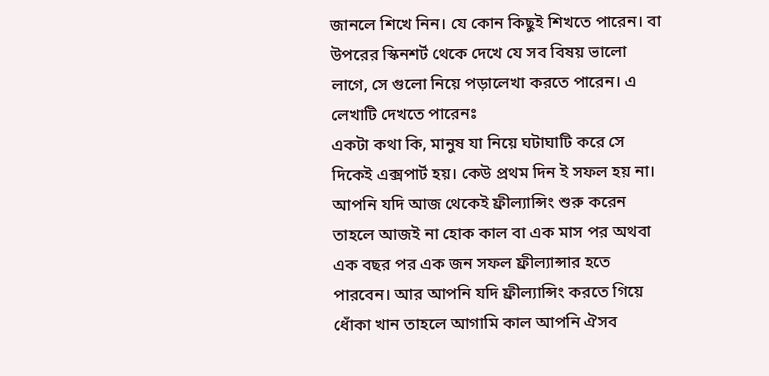জানলে শিখে নিন। যে কোন কিছুই শিখতে পারেন। বা উপরের স্কিনশর্ট থেকে দেখে যে সব বিষয় ভালো লাগে, সে গুলো নিয়ে পড়ালেখা করতে পারেন। এ লেখাটি দেখতে পারেনঃ
একটা কথা কি, মানুষ যা নিয়ে ঘটাঘাটি করে সে দিকেই এক্সপার্ট হয়। কেউ প্রথম দিন ই সফল হয় না। আপনি যদি আজ থেকেই ফ্রীল্যান্সিং শুরু করেন তাহলে আজই না হোক কাল বা এক মাস পর অথবা এক বছর পর এক জন সফল ফ্রীল্যান্সার হতে পারবেন। আর আপনি যদি ফ্রীল্যান্সিং করতে গিয়ে ধোঁকা খান তাহলে আগামি কাল আপনি ঐসব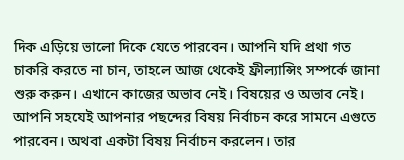দিক এড়িয়ে ভালো দিকে যেতে পারবেন। আপনি যদি প্রথা গত চাকরি করতে না চান, তাহলে আজ থেকেই ফ্রীল্যান্সিং সম্পর্কে জানা শুরু করুন। এখানে কাজের অভাব নেই। বিষয়ের ও অভাব নেই। আপনি সহযেই আপনার পছন্দের বিষয় নির্বাচন করে সামনে এগুতে পারবেন। অথবা একটা বিষয় নির্বাচন করলেন। তার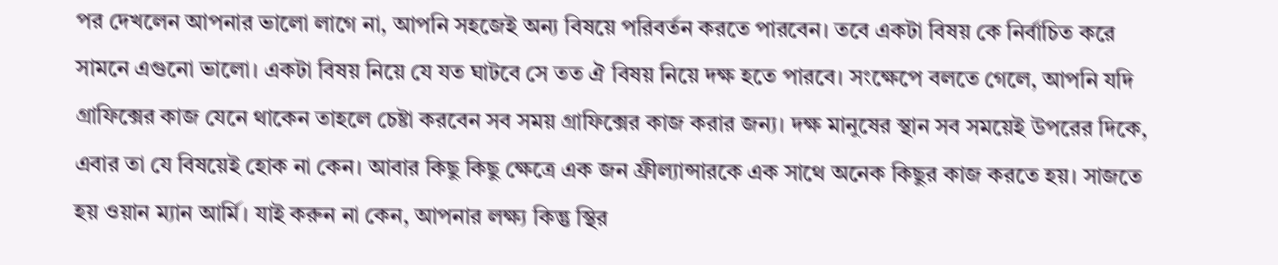পর দেখলেন আপনার ভালো লাগে না, আপনি সহজেই অন্য বিষয়ে পরিবর্তন করতে পারবেন। তবে একটা বিষয় কে নির্বাচিত করে সামনে এগুনো ভালো। একটা বিষয় নিয়ে যে যত ঘাটবে সে তত ঐ বিষয় নিয়ে দক্ষ হতে পারবে। সংক্ষেপে বলতে গেলে, আপনি যদি গ্রাফিক্সের কাজ যেনে থাকেন তাহলে চেষ্টা করবেন সব সময় গ্রাফিক্সের কাজ করার জন্য। দক্ষ মানুষের স্থান সব সময়েই উপরের দিকে, এবার তা যে বিষয়েই হোক না কেন। আবার কিছু কিছু ক্ষেত্রে এক জন ফ্রীল্যান্সারকে এক সাথে অনেক কিছুর কাজ করতে হয়। সাজতে হয় ওয়ান ম্যান আর্মি। যাই করুন না কেন, আপনার লক্ষ্য কিন্তু স্থির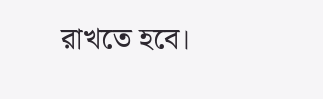রাখতে হবে।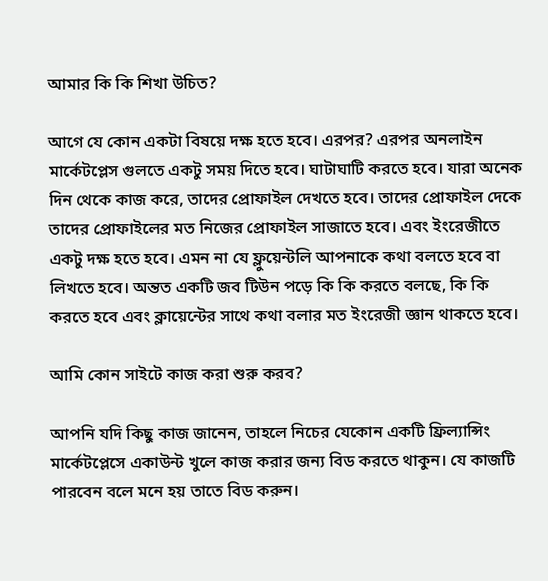আমার কি কি শিখা উচিত?

আগে যে কোন একটা বিষয়ে দক্ষ হতে হবে। এরপর? এরপর অনলাইন মার্কেটপ্লেস গুলতে একটু সময় দিতে হবে। ঘাটাঘাটি করতে হবে। যারা অনেক দিন থেকে কাজ করে, তাদের প্রোফাইল দেখতে হবে। তাদের প্রোফাইল দেকে তাদের প্রোফাইলের মত নিজের প্রোফাইল সাজাতে হবে। এবং ইংরেজীতে একটু দক্ষ হতে হবে। এমন না যে ফ্লুয়েন্টলি আপনাকে কথা বলতে হবে বা লিখতে হবে। অন্তত একটি জব টিউন পড়ে কি কি করতে বলছে, কি কি করতে হবে এবং ক্লায়েন্টের সাথে কথা বলার মত ইংরেজী জ্ঞান থাকতে হবে।

আমি কোন সাইটে কাজ করা শুরু করব?

আপনি যদি কিছু কাজ জানেন, তাহলে নিচের যেকোন একটি ফ্রিল্যান্সিং মার্কেটপ্লেসে একাউন্ট খুলে কাজ করার জন্য বিড করতে থাকুন। যে কাজটি পারবেন বলে মনে হয় তাতে বিড করুন।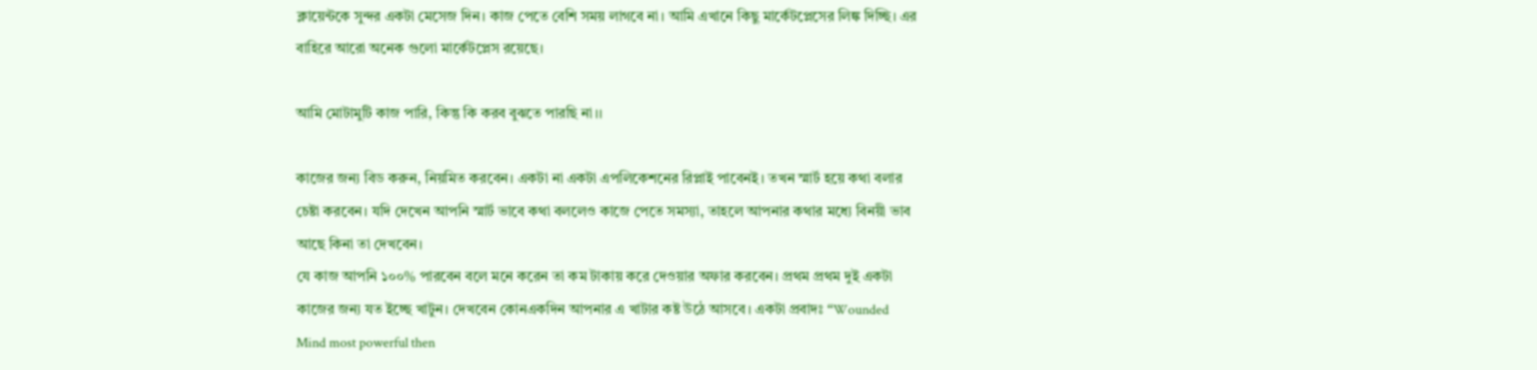ক্লায়েন্টকে সুন্দর একটা মেসেজ দিন। কাজ পেতে বেশি সময় লাগবে না। আমি এখানে কিছু মার্কেটপ্লেসের লিঙ্ক দিচ্ছি। এর বাহিরে আরো অনেক গুলো মার্কেটপ্লেস রয়েছে।

আমি মোটামুটি কাজ পারি, কিন্তু কি করব বুঝতে পারছি না।।

কাজের জন্য বিড করুন, নিয়মিত করবেন। একটা না একটা এপলিকেশনের রিপ্লাই পাবেনই। তখন স্মার্ট হয়ে কথা বলার চেষ্টা করবেন। যদি দেখেন আপনি স্মার্ট ভাবে কথা বললেও কাজে পেতে সমস্যা, তাহলে আপনার কথার মধ্যে বিনয়ী ভাব আছে কিনা তা দেখবেন।
যে কাজ আপনি ১০০% পারবেন বলে মনে করেন তা কম টাকায় করে দেওয়ার অফার করবেন। প্রথম প্রথম দুই একটা কাজের জন্য যত ইচ্ছে খাটুন। দেখবেন কোনএকদিন আপনার এ খাটার কষ্ট উঠে আসবে। একটা প্রবাদঃ “Wounded Mind most powerful then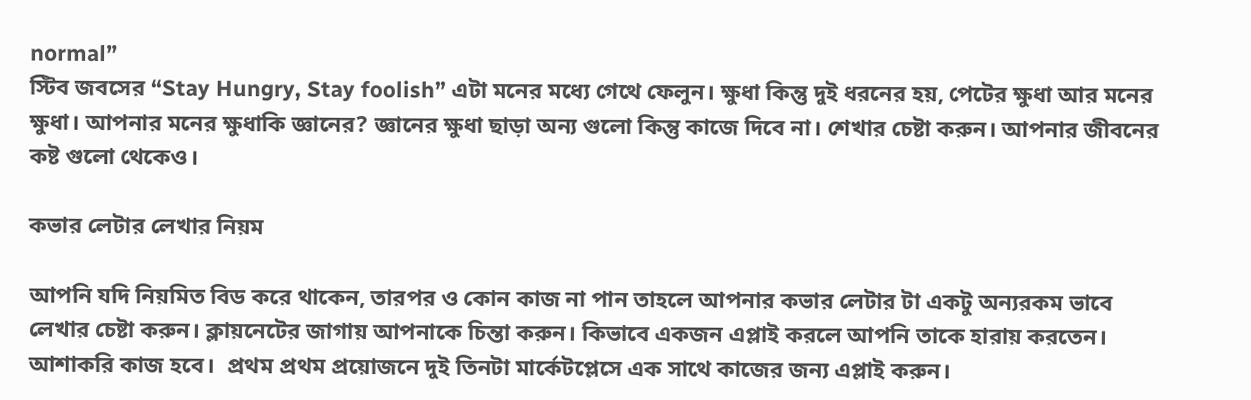normal”
স্টিব জবসের “Stay Hungry, Stay foolish” এটা মনের মধ্যে গেথে ফেলুন। ক্ষুধা কিন্তু দুই ধরনের হয়, পেটের ক্ষুধা আর মনের ক্ষুধা। আপনার মনের ক্ষুধাকি জ্ঞানের? জ্ঞানের ক্ষুধা ছাড়া অন্য গুলো কিন্তু কাজে দিবে না। শেখার চেষ্টা করুন। আপনার জীবনের কষ্ট গুলো থেকেও।

কভার লেটার লেখার নিয়ম

আপনি যদি নিয়মিত বিড করে থাকেন, তারপর ও কোন কাজ না পান তাহলে আপনার কভার লেটার টা একটু অন্যরকম ভাবে লেখার চেষ্টা করুন। ক্লায়নেটের জাগায় আপনাকে চিন্তা করুন। কিভাবে একজন এপ্লাই করলে আপনি তাকে হারায় করতেন। আশাকরি কাজ হবে।  প্রথম প্রথম প্রয়োজনে দুই তিনটা মার্কেটপ্লেসে এক সাথে কাজের জন্য এপ্লাই করুন।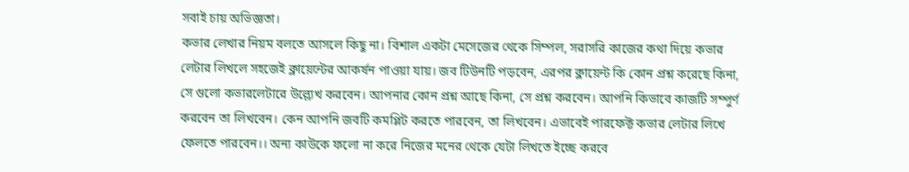সবাই চায় অভিজ্ঞতা।
কভার লেখার নিয়ম বলতে আসলে কিছু না। বিশাল একটা মেসেজের থেকে সিম্পল, সরাসরি কাজের কথা দিয়ে কভার লেটার লিখলে সহজেই ক্লায়েন্টের আকর্ষন পাওয়া যায়। জব টিউনটি পড়বেন, এরপর ক্লায়েন্ট কি কোন প্রশ্ন করেছে কিনা, সে গুলো কভারলেটারে উল্ল্যেখ করবেন। আপনার কোন প্রশ্ন আছে কিনা, সে প্রশ্ন করবেন। আপনি কিভাবে কাজটি সম্পুর্ণ করবেন তা লিখবেন। কেন আপনি জবটি কমপ্লিট করতে পারবেন, তা লিখবেন। এভাবেই পারফেক্ট কভার লেটার লিখে ফেলতে পারবেন।। অন্য কাউকে ফলো না করে নিজের মনের থেকে যেটা লিখতে ইচ্ছে করবে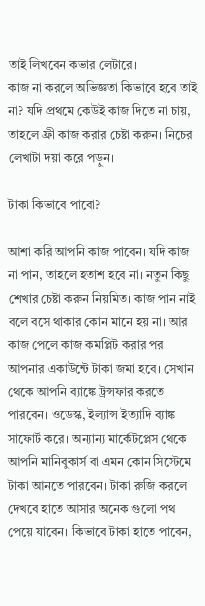তাই লিখবেন কভার লেটারে।
কাজ না করলে অভিজ্ঞতা কিভাবে হবে তাই না? যদি প্রথমে কেউই কাজ দিতে না চায়, তাহলে ফ্রী কাজ করার চেষ্টা করুন। নিচের লেখাটা দয়া করে পড়ুন।

টাকা কিভাবে পাবো?

আশা করি আপনি কাজ পাবেন। যদি কাজ না পান, তাহলে হতাশ হবে না। নতুন কিছু শেখার চেষ্টা করুন নিয়মিত। কাজ পান নাই বলে বসে থাকার কোন মানে হয় না। আর কাজ পেলে কাজ কমপ্লিট করার পর আপনার একাউন্টে টাকা জমা হবে। সেখান থেকে আপনি ব্যাঙ্কে ট্রন্সফার করতে পারবেন। ওডেস্ক, ইল্যান্স ইত্যাদি ব্যাঙ্ক সাফোর্ট করে। অন্যান্য মার্কেটপ্লেস থেকে আপনি মানিবুকার্স বা এমন কোন সিস্টেমে টাকা আনতে পারবেন। টাকা রুজি করলে দেখবে হাতে আসার অনেক গুলো পথ পেয়ে যাবেন। কিভাবে টাকা হাতে পাবেন,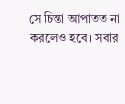সে চিন্তা আপাতত না করলেও হবে। সবার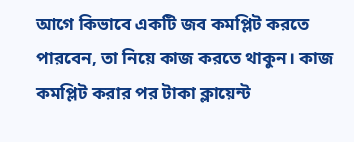আগে কিভাবে একটি জব কমপ্লিট করতে পারবেন, তা নিয়ে কাজ করতে থাকুন। কাজ কমপ্লিট করার পর টাকা ক্লায়েন্ট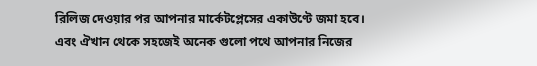রিলিজ দেওয়ার পর আপনার মার্কেটপ্লেসের একাউণ্টে জমা হবে। এবং ঐখান থেকে সহজেই অনেক গুলো পথে আপনার নিজের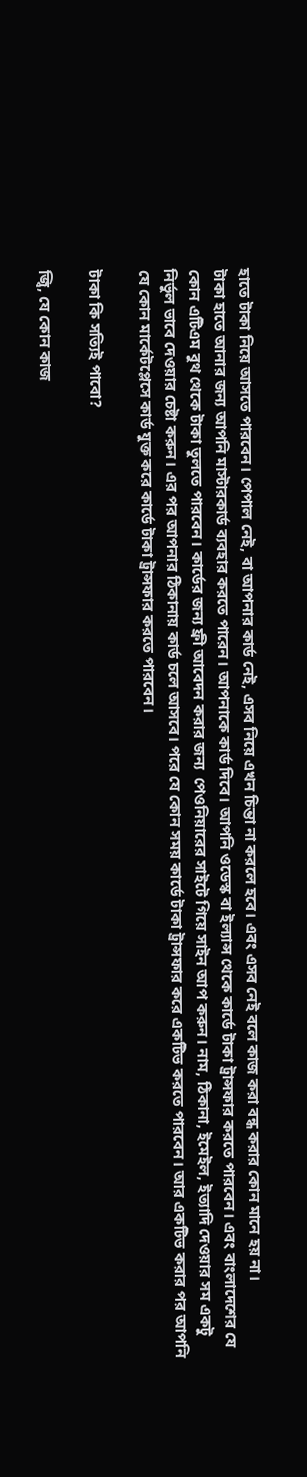হাতে টাকা নিয়ে আসতে পারবেন। পেপাল নেই, বা আপনার কার্ড নেই, এসব নিয়ে এখন চিন্তা না করলে হবে। এবং এসব নেই বলে কাজ করা বন্ধ করার কোন মানে হয় না।
টাকা হাতে আনার জন্য আপনি মাস্টারকার্ড ব্যবহার করতে পারেন। আপনাকে কার্ড দিবে। আপনি ওডেস্ক বা ইল্যান্স থেকে কার্ডে টাকা ট্রান্সফার করতে পারবেন। এবং বাংলাদেশের যে কোন এটিএম বুথ থেকে টাকা তুলতে পারবেন। কার্ডের জন্য ফ্রী আবেদন করার জন্য  পেওনিয়ারের সাইটে গিয়ে সাইন আপ করুন। নাম, ঠিকানা, ইমেইল, ইত্যাদি দেওয়ার সম একটু নির্ভুল ভাবে দেওয়ার চেষ্টা করুন। এর পর আপনার ঠিকানায় কার্ড চলে আসবে। পরে যে কোন সময় কার্ডে টাকা ট্রান্সফার করে একটিভ করতে পারবেন। আর একটিভ করার পর আপনি যে কোন মার্কেটপ্লেসে কার্ড যুক্ত করে কার্ডে টাকা ট্রান্সফার করতে পারবেন।

টাকা কি সত্যিই পাবো?

জ্বি, যে কোন কাজ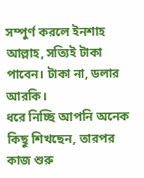সম্পুর্ণ করলে ইনশাহ আল্লাহ, সত্যিই টাকা পাবেন। টাকা না, ডলার আরকি।
ধরে নিচ্ছি আপনি অনেক কিছু শিখছেন, তারপর কাজ শুরু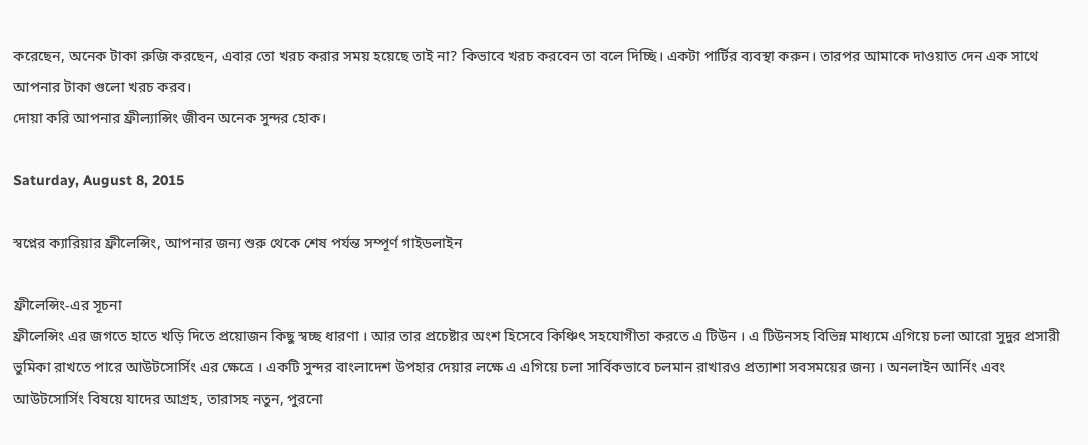করেছেন, অনেক টাকা রুজি করছেন, এবার তো খরচ করার সময় হয়েছে তাই না? কিভাবে খরচ করবেন তা বলে দিচ্ছি। একটা পার্টির ব্যবস্থা করুন। তারপর আমাকে দাওয়াত দেন এক সাথে আপনার টাকা গুলো খরচ করব।
দোয়া করি আপনার ফ্রীল্যান্সিং জীবন অনেক সুন্দর হোক।

Saturday, August 8, 2015

স্বপ্নের ক্যারিয়ার ফ্রীলেন্সিং, আপনার জন্য শুরু থেকে শেষ পর্যন্ত সম্পূর্ণ গাইডলাইন

ফ্রীলেন্সিং-এর সূচনা
ফ্রীলেন্সিং এর জগতে হাতে খড়ি দিতে প্রয়োজন কিছু স্বচ্ছ ধারণা । আর তার প্রচেষ্টার অংশ হিসেবে কিঞ্চিৎ সহযোগীতা করতে এ টিউন । এ টিউনসহ বিভিন্ন মাধ্যমে এগিয়ে চলা আরো সুদুর প্রসারী  ভুমিকা রাখতে পারে আউটসোর্সিং এর ক্ষেত্রে । একটি সুন্দর বাংলাদেশ উপহার দেয়ার লক্ষে এ এগিয়ে চলা সার্বিকভাবে চলমান রাখারও প্রত্যাশা সবসময়ের জন্য । অনলাইন আর্নিং এবং আউটসোর্সিং বিষয়ে যাদের আগ্রহ, তারাসহ নতুন, পুরনো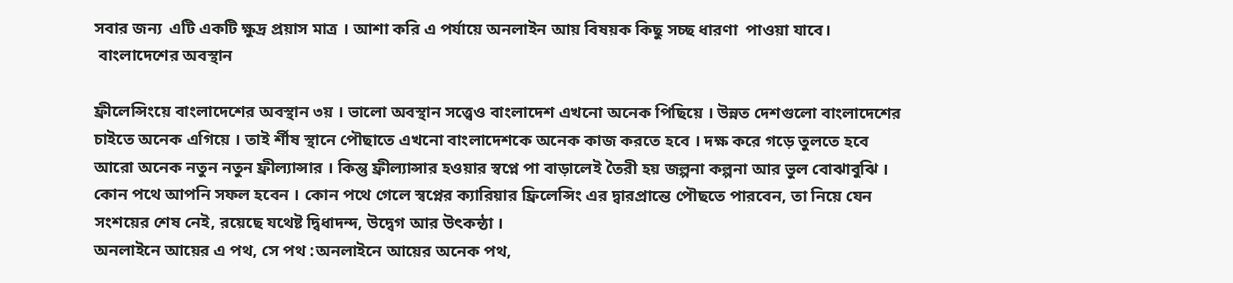সবার জন্য  এটি একটি ক্ষুদ্র প্রয়াস মাত্র । আশা করি এ পর্যায়ে অনলাইন আয় বিষয়ক কিছু সচ্ছ ধারণা  পাওয়া যাবে।
 বাংলাদেশের অবস্থান

ফ্রীলেন্সিংয়ে বাংলাদেশের অবস্থান ৩য় । ভালো অবস্থান সত্ত্বেও বাংলাদেশ এখনো অনেক পিছিয়ে । উন্নত দেশগুলো বাংলাদেশের চাইতে অনেক এগিয়ে । তাই র্শীষ স্থানে পৌছাতে এখনো বাংলাদেশকে অনেক কাজ করতে হবে । দক্ষ করে গড়ে তুলতে হবে আরো অনেক নতুন নতুন ফ্রীল্যান্সার । কিন্তু ফ্রীল্যান্সার হওয়ার স্বপ্নে পা বাড়ালেই তৈরী হয় জল্পনা কল্পনা আর ভুল বোঝাবুঝি । কোন পথে আপনি সফল হবেন । কোন পথে গেলে স্বপ্নের ক্যারিয়ার ফ্রিলেন্সিং এর দ্বারপ্রান্তে পৌছতে পারবেন, তা নিয়ে যেন সংশয়ের শেষ নেই, রয়েছে যথেষ্ট দ্বিধাদন্দ, উদ্বেগ আর উৎকন্ঠা ।
অনলাইনে আয়ের এ পথ, সে পথ :অনলাইনে আয়ের অনেক পথ,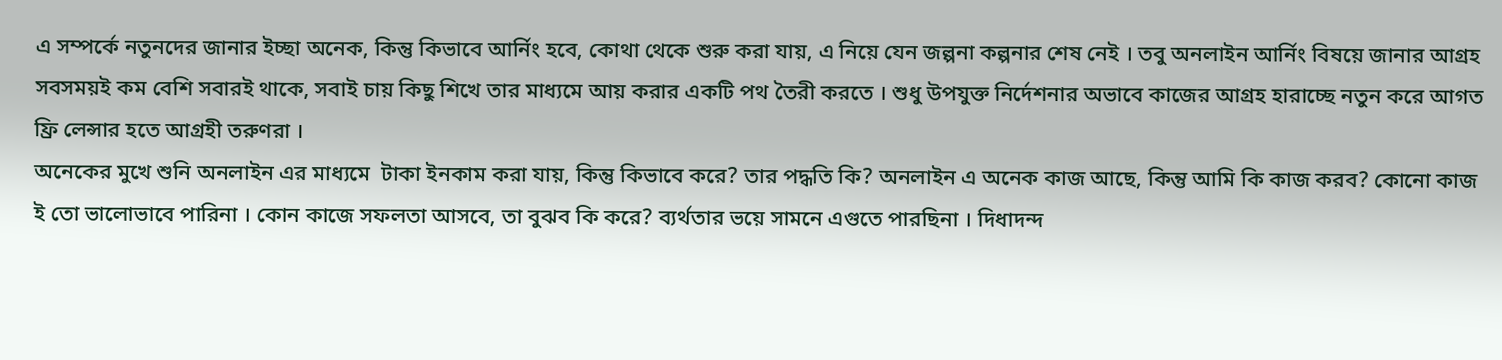এ সম্পর্কে নতুনদের জানার ইচ্ছা অনেক, কিন্তু কিভাবে আর্নিং হবে, কোথা থেকে শুরু করা যায়, এ নিয়ে যেন জল্পনা কল্পনার শেষ নেই । তবু অনলাইন আর্নিং বিষয়ে জানার আগ্রহ সবসময়ই কম বেশি সবারই থাকে, সবাই চায় কিছু শিখে তার মাধ্যমে আয় করার একটি পথ তৈরী করতে । শুধু উপযুক্ত নির্দেশনার অভাবে কাজের আগ্রহ হারাচ্ছে নতুন করে আগত ফ্রি লেন্সার হতে আগ্রহী তরুণরা ।
অনেকের মুখে শুনি অনলাইন এর মাধ্যমে  টাকা ইনকাম করা যায়, কিন্তু কিভাবে করে? তার পদ্ধতি কি? অনলাইন এ অনেক কাজ আছে, কিন্তু আমি কি কাজ করব? কোনো কাজ ই তো ভালোভাবে পারিনা । কোন কাজে সফলতা আসবে, তা বুঝব কি করে? ব্যর্থতার ভয়ে সামনে এগুতে পারছিনা । দিধাদন্দ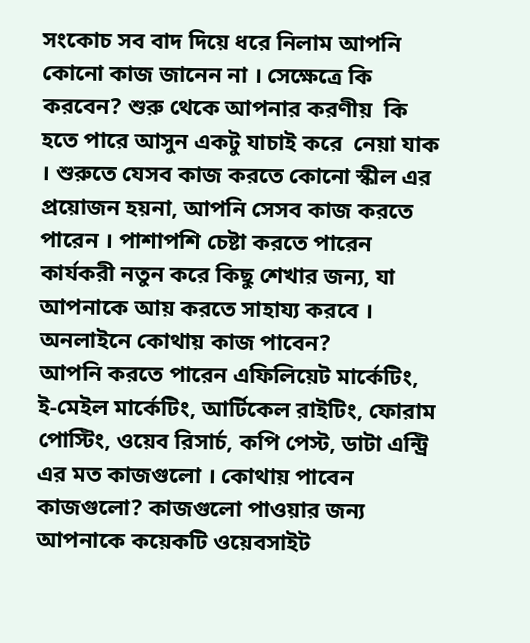সংকোচ সব বাদ দিয়ে ধরে নিলাম আপনি কোনো কাজ জানেন না । সেক্ষেত্রে কি করবেন? শুরু থেকে আপনার করণীয়  কি হতে পারে আসুন একটু যাচাই করে  নেয়া যাক । শুরুতে যেসব কাজ করতে কোনো স্কীল এর প্রয়োজন হয়না, আপনি সেসব কাজ করতে পারেন । পাশাপশি চেষ্টা করতে পারেন কার্যকরী নতুন করে কিছু শেখার জন্য, যা আপনাকে আয় করতে সাহায্য করবে ।
অনলাইনে কোথায় কাজ পাবেন?
আপনি করতে পারেন এফিলিয়েট মার্কেটিং, ই-মেইল মার্কেটিং, আর্টিকেল রাইটিং, ফোরাম পোস্টিং, ওয়েব রিসার্চ, কপি পেস্ট, ডাটা এন্ট্রি এর মত কাজগুলো । কোথায় পাবেন কাজগুলো? কাজগুলো পাওয়ার জন্য আপনাকে কয়েকটি ওয়েবসাইট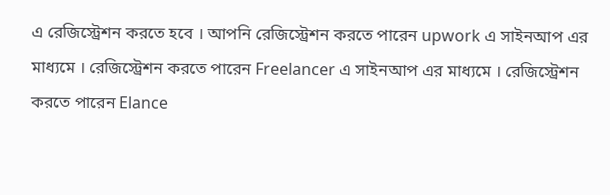এ রেজিস্ট্রেশন করতে হবে । আপনি রেজিস্ট্রেশন করতে পারেন upwork এ সাইনআপ এর
মাধ্যমে । রেজিস্ট্রেশন করতে পারেন Freelancer এ সাইনআপ এর মাধ্যমে । রেজিস্ট্রেশন করতে পারেন Elance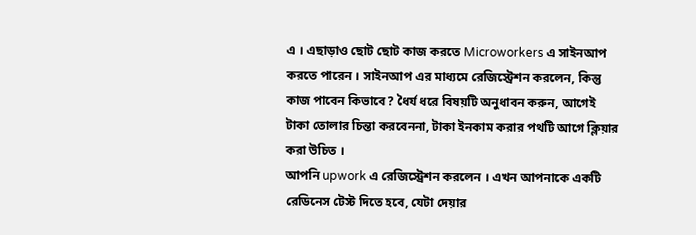এ । এছাড়াও ছোট ছোট কাজ করতে Microworkers এ সাইনআপ করতে পারেন । সাইনআপ এর মাধ্যমে রেজিস্ট্রেশন করলেন, কিন্তু কাজ পাবেন কিভাবে? ধৈর্য ধরে বিষয়টি অনুধাবন করুন, আগেই টাকা তোলার চিন্তা করবেননা, টাকা ইনকাম করার পথটি আগে ক্লিয়ার করা উচিত ।
আপনি upwork এ রেজিস্ট্রেশন করলেন । এখন আপনাকে একটি রেডিনেস টেস্ট দিতে হবে, যেটা দেয়ার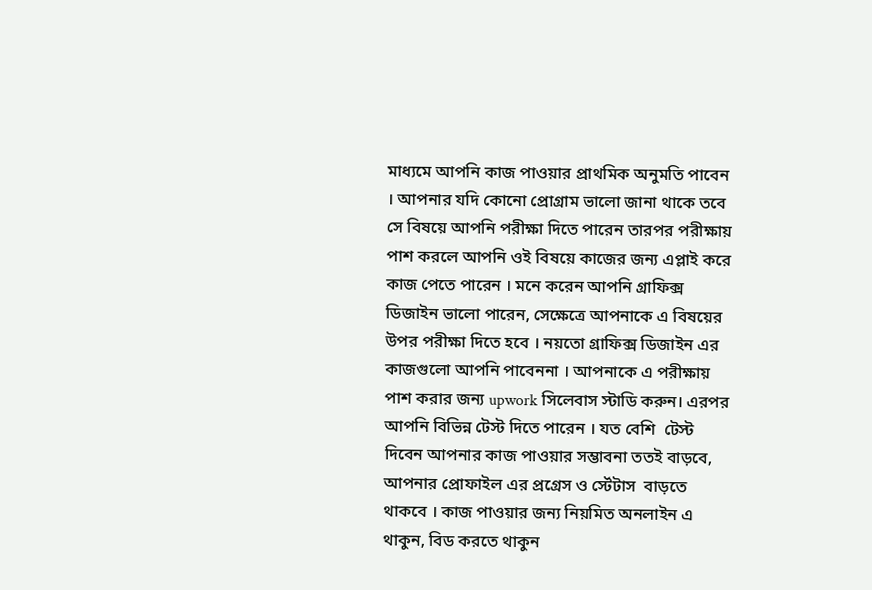মাধ্যমে আপনি কাজ পাওয়ার প্রাথমিক অনুমতি পাবেন । আপনার যদি কোনো প্রোগ্রাম ভালো জানা থাকে তবে সে বিষয়ে আপনি পরীক্ষা দিতে পারেন তারপর পরীক্ষায় পাশ করলে আপনি ওই বিষয়ে কাজের জন্য এপ্লাই করে কাজ পেতে পারেন । মনে করেন আপনি গ্রাফিক্স ডিজাইন ভালো পারেন, সেক্ষেত্রে আপনাকে এ বিষয়ের উপর পরীক্ষা দিতে হবে । নয়তো গ্রাফিক্স ডিজাইন এর কাজগুলো আপনি পাবেননা । আপনাকে এ পরীক্ষায় পাশ করার জন্য upwork সিলেবাস স্টাডি করুন। এরপর আপনি বিভিন্ন টেস্ট দিতে পারেন । যত বেশি  টেস্ট দিবেন আপনার কাজ পাওয়ার সম্ভাবনা ততই বাড়বে, আপনার প্রোফাইল এর প্রগ্রেস ও র্স্টেটাস  বাড়তে থাকবে । কাজ পাওয়ার জন্য নিয়মিত অনলাইন এ থাকুন, বিড করতে থাকুন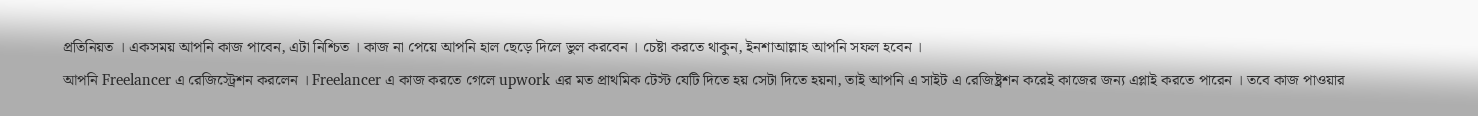প্রতিনিয়ত । একসময় আপনি কাজ পাবেন, এটা নিশ্চিত । কাজ না পেয়ে আপনি হাল ছেড়ে দিলে ভুল করবেন । চেষ্টা করতে থাকুন, ইনশাআল্লাহ আপনি সফল হবেন ।
আপনি Freelancer এ রেজিস্ট্রেশন করলেন । Freelancer এ কাজ করতে গেলে upwork এর মত প্রাথমিক টেস্ট যেটি দিতে হয় সেটা দিতে হয়না, তাই আপনি এ সাইট এ রেজিষ্ট্রশন করেই কাজের জন্য এপ্লাই করতে পারেন । তবে কাজ পাওয়ার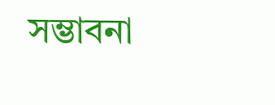সম্ভাবনা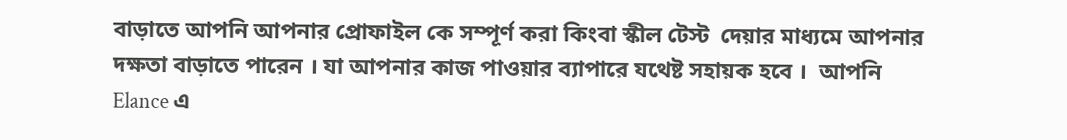বাড়াতে আপনি আপনার প্রোফাইল কে সম্পূর্ণ করা কিংবা স্কীল টেস্ট  দেয়ার মাধ্যমে আপনার দক্ষতা বাড়াতে পারেন । যা আপনার কাজ পাওয়ার ব্যাপারে যথেষ্ট সহায়ক হবে ।  আপনি Elance এ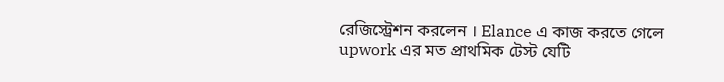রেজিস্ট্রেশন করলেন । Elance এ কাজ করতে গেলে upwork এর মত প্রাথমিক টেস্ট যেটি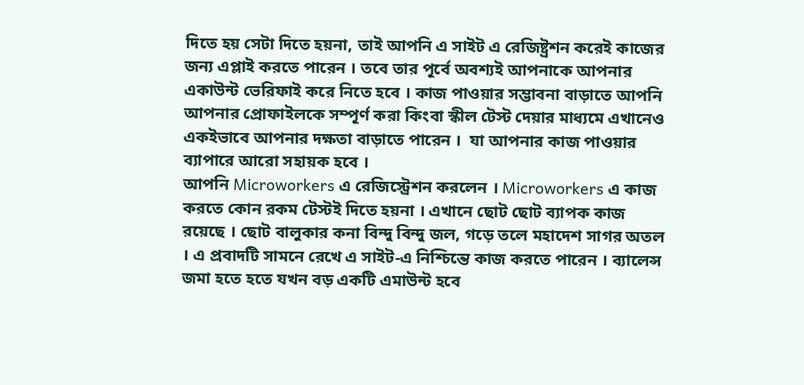দিতে হয় সেটা দিতে হয়না, তাই আপনি এ সাইট এ রেজিষ্ট্রশন করেই কাজের জন্য এপ্লাই করতে পারেন । তবে তার পূর্বে অবশ্যই আপনাকে আপনার একাউন্ট ভেরিফাই করে নিতে হবে । কাজ পাওয়ার সম্ভাবনা বাড়াতে আপনি আপনার প্রোফাইলকে সম্পূর্ণ করা কিংবা স্কীল টেস্ট দেয়ার মাধ্যমে এখানেও একইভাবে আপনার দক্ষতা বাড়াতে পারেন ।  যা আপনার কাজ পাওয়ার ব্যাপারে আরো সহায়ক হবে ।
আপনি Microworkers এ রেজিস্ট্রেশন করলেন । Microworkers এ কাজ করতে কোন রকম টেস্টই দিতে হয়না । এখানে ছোট ছোট ব্যাপক কাজ রয়েছে । ছোট বালুকার কনা বিন্দু বিন্দু জল, গড়ে তলে মহাদেশ সাগর অতল । এ প্রবাদটি সামনে রেখে এ সাইট-এ নিশ্চিন্তে কাজ করতে পারেন । ব্যালেন্স জমা হতে হতে যখন বড় একটি এমাউন্ট হবে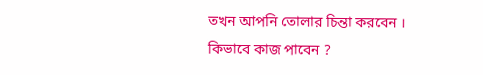তখন আপনি তোলার চিন্তা করবেন ।
কিভাবে কাজ পাবেন ?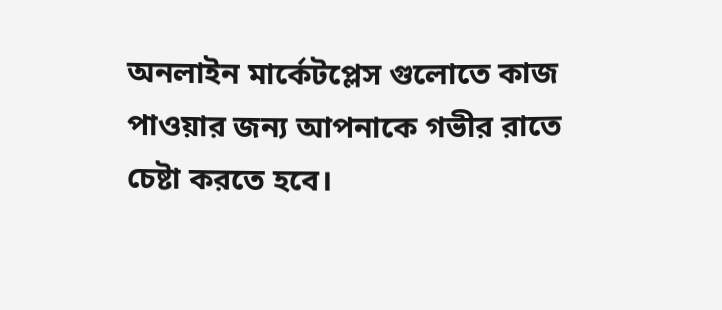অনলাইন মার্কেটপ্লেস গুলোতে কাজ পাওয়ার জন্য আপনাকে গভীর রাতে চেষ্টা করতে হবে।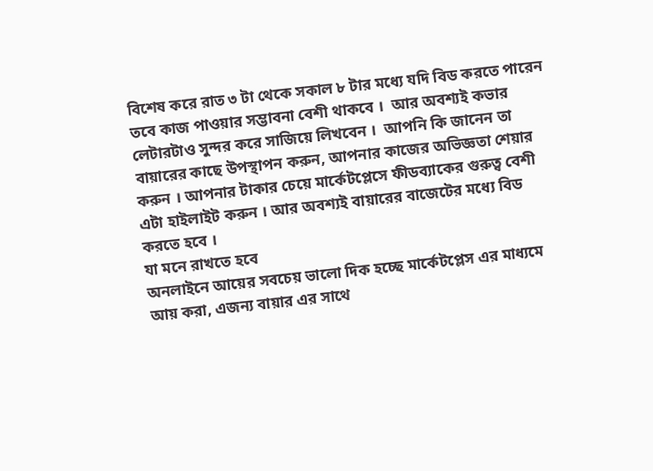বিশেষ করে রাত ৩ টা থেকে সকাল ৮ টার মধ্যে যদি বিড করতে পারেন তবে কাজ পাওয়ার সম্ভাবনা বেশী থাকবে ।  আর অবশ্যই কভার লেটারটাও সুন্দর করে সাজিয়ে লিখবেন ।  আপনি কি জানেন তা বায়ারের কাছে উপস্থাপন করুন, আপনার কাজের অভিজ্ঞতা শেয়ার করুন । আপনার টাকার চেয়ে মার্কেটপ্লেসে ফীডব্যাকের গুরুত্ব বেশী এটা হাইলাইট করুন । আর অবশ্যই বায়ারের বাজেটের মধ্যে বিড করতে হবে ।
যা মনে রাখতে হবে ‍
অনলাইনে আয়ের সবচেয় ভালো দিক হচ্ছে মার্কেটপ্লেস এর মাধ্যমে আয় করা, এজন্য বায়ার এর সাথে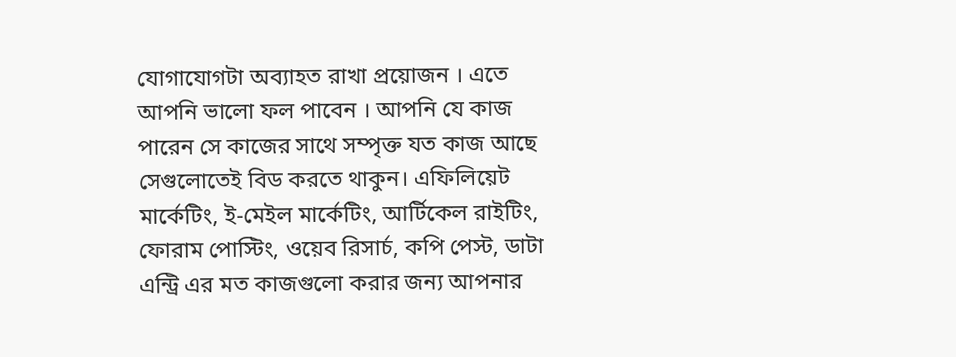যোগাযোগটা অব্যাহত রাখা প্রয়োজন । এতে আপনি ভালো ফল পাবেন । আপনি যে কাজ পারেন সে কাজের সাথে সম্পৃক্ত যত কাজ আছে সেগুলোতেই বিড করতে থাকুন। এফিলিয়েট মার্কেটিং, ই-মেইল মার্কেটিং, আর্টিকেল রাইটিং, ফোরাম পোস্টিং, ওয়েব রিসার্চ, কপি পেস্ট, ডাটা এন্ট্রি এর মত কাজগুলো করার জন্য আপনার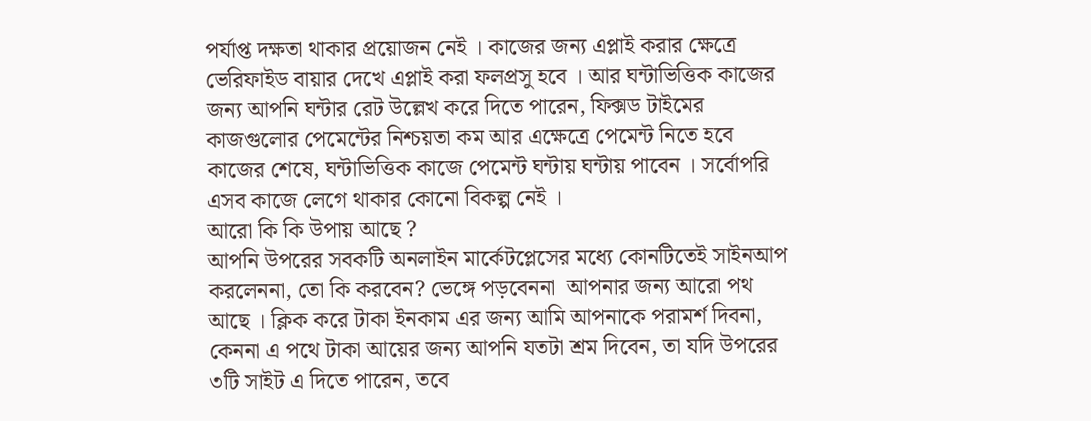পর্যাপ্ত দক্ষতা থাকার প্রয়োজন নেই । কাজের জন্য এপ্লাই করার ক্ষেত্রে ভেরিফাইড বায়ার দেখে এপ্লাই করা ফলপ্রসু হবে । আর ঘন্টাভিত্তিক কাজের জন্য আপনি ঘন্টার রেট উল্লেখ করে দিতে পারেন, ফিক্সড টাইমের কাজগুলোর পেমেন্টের নিশ্চয়তা কম আর এক্ষেত্রে পেমেন্ট নিতে হবে কাজের শেষে, ঘন্টাভিত্তিক কাজে পেমেন্ট ঘন্টায় ঘন্টায় পাবেন । সর্বোপরি  এসব কাজে লেগে থাকার কোনো বিকল্প নেই ।
আরো কি কি উপায় আছে ?
আপনি উপরের সবকটি অনলাইন মার্কেটপ্লেসের মধ্যে কোনটিতেই সাইনআপ করলেননা, তো কি করবেন? ভেঙ্গে পড়বেননা  আপনার জন্য আরো পথ আছে । ক্লিক করে টাকা ইনকাম এর জন্য আমি আপনাকে পরামর্শ দিবনা, কেননা এ পথে টাকা আয়ের জন্য আপনি যতটা শ্রম দিবেন, তা যদি উপরের ৩টি সাইট এ দিতে পারেন, তবে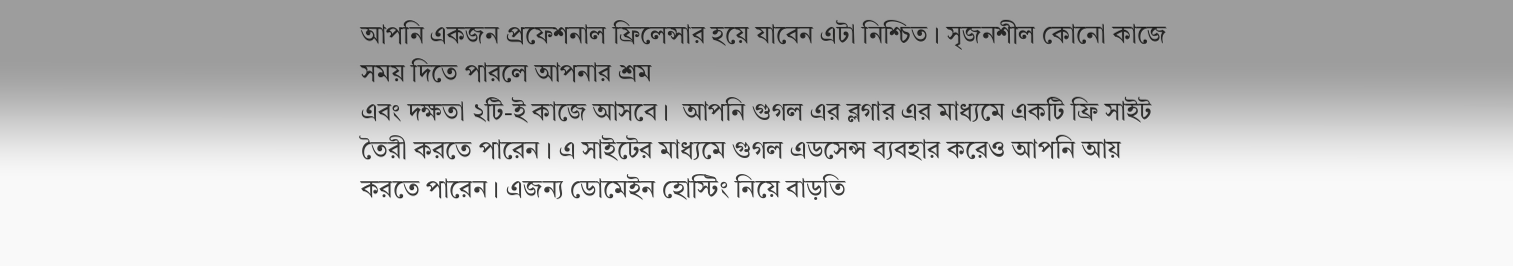আপনি একজন প্রফেশনাল ফ্রিলেন্সার হয়ে যাবেন এটা নিশ্চিত । সৃজনশীল কোনো কাজে সময় দিতে পারলে আপনার শ্রম
এবং দক্ষতা ২টি-ই কাজে আসবে ।  আপনি গুগল এর ব্লগার এর মাধ্যমে একটি ফ্রি সাইট তৈরী করতে পারেন । এ সাইটের মাধ্যমে গুগল এডসেন্স ব্যবহার করেও আপনি আয় করতে পারেন । এজন্য ডোমেইন হোস্টিং নিয়ে বাড়তি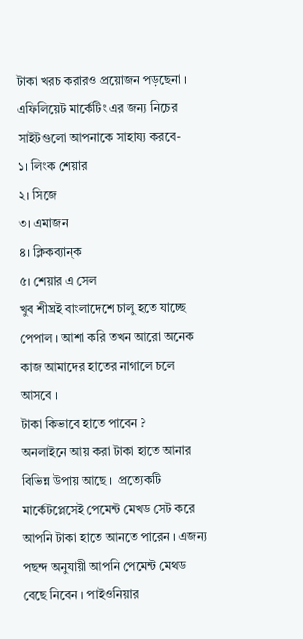টাকা খরচ করারও প্রয়োজন পড়ছেনা ।
এফিলিয়েট মার্কেটিং এর জন্য নিচের সাইটগুলো আপনাকে সাহায্য করবে-
১। লিংক শেয়ার
২। সিজে
৩। এমাজন
৪। ক্লিকব্যান্ক
৫। শেয়ার এ সেল
খুব শীঘ্রই বাংলাদেশে চালু হতে যাচ্ছে পেপাল । আশা করি তখন আরো অনেক কাজ আমাদের হাতের নাগালে চলে আসবে ।
টাকা কিভাবে হাতে পাবেন ?
অনলাইনে আয় করা টাকা হাতে আনার বিভিন্ন উপায় আছে ।  প্রত্যেকটি মার্কেটপ্লেসেই পেমেন্ট মেখড সেট করে আপনি টাকা হাতে আনতে পারেন । এজন্য পছন্দ অনুযায়ী আপনি পেমেন্ট মেথড বেছে নিবেন । পাইওনিয়ার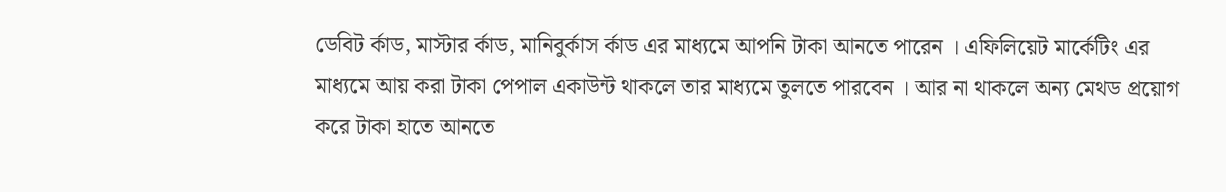ডেবিট র্কাড, মাস্টার র্কাড, মানিবুর্কাস র্কাড এর মাধ্যমে আপনি টাকা আনতে পারেন । এফিলিয়েট মার্কেটিং এর মাধ্যমে আয় করা টাকা পেপাল একাউন্ট থাকলে তার মাধ্যমে তুলতে পারবেন । আর না থাকলে অন্য মেথড প্রয়োগ করে টাকা হাতে আনতে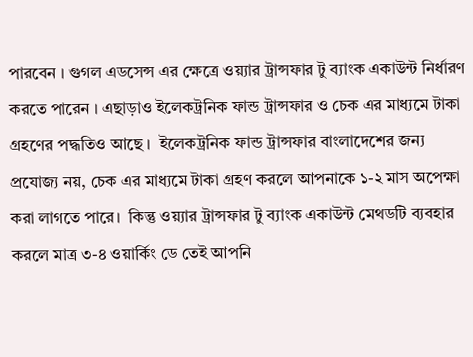পারবেন । গুগল এডসেন্স এর ক্ষেত্রে ওয়্যার ট্রান্সফার টু ব্যাংক একাউন্ট নির্ধারণ করতে পারেন । এছাড়াও ইলেকট্রনিক ফান্ড ট্রান্সফার ও চেক এর মাধ্যমে টাকা গ্রহণের পদ্ধতিও আছে ।  ইলেকট্রনিক ফান্ড ট্রান্সফার বাংলাদেশের জন্য প্রযোজ্য নয়, চেক এর মাধ্যমে টাকা গ্রহণ করলে আপনাকে ১-২ মাস অপেক্ষা করা লাগতে পারে।  কিন্তু ওয়্যার ট্রান্সফার টু ব্যাংক একাউন্ট মেথডটি ব্যবহার করলে মাত্র ৩-৪ ওয়ার্কিং ডে তেই আপনি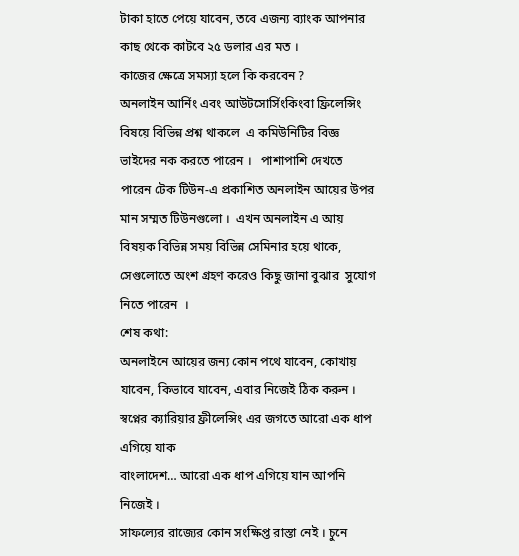টাকা হাতে পেয়ে যাবেন, তবে এজন্য ব্যাংক আপনার কাছ থেকে কাটবে ২৫ ডলার এর মত ।
কাজের ক্ষেত্রে সমস্যা হলে কি করবেন ?
অনলাইন আর্নিং এবং আউটসোর্সিংকিংবা ফ্রিলেন্সিং বিষয়ে বিভিন্ন প্রশ্ন থাকলে  এ কমিউনিটির বিজ্ঞ ভাইদের নক করতে পারেন ।   পাশাপাশি দেখতে পারেন টেক টিউন-এ প্রকাশিত অনলাইন আয়ের উপর মান সম্মত টিউনগুলো ।  এখন অনলাইন এ আয় বিষয়ক বিভিন্ন সময় বিভিন্ন সেমিনার হয়ে থাকে, সেগুলোতে অংশ গ্রহণ করেও কিছু জানা বুঝার  সুযোগ নিতে পারেন  ।
শেষ কথা:
অনলাইনে আয়ের জন্য কোন পথে যাবেন, কোখায় যাবেন, কিভাবে যাবেন, এবার নিজেই ঠিক করুন ।
স্বপ্নের ক্যারিয়ার ফ্রীলেন্সিং এর জগতে আরো এক ধাপ এগিয়ে যাক
বাংলাদেশ… আরো এক ধাপ এগিয়ে যান আপনি নিজেই ।
সাফল্যের রাজ্যের কোন সংক্ষিপ্ত রাস্তা নেই । চুনে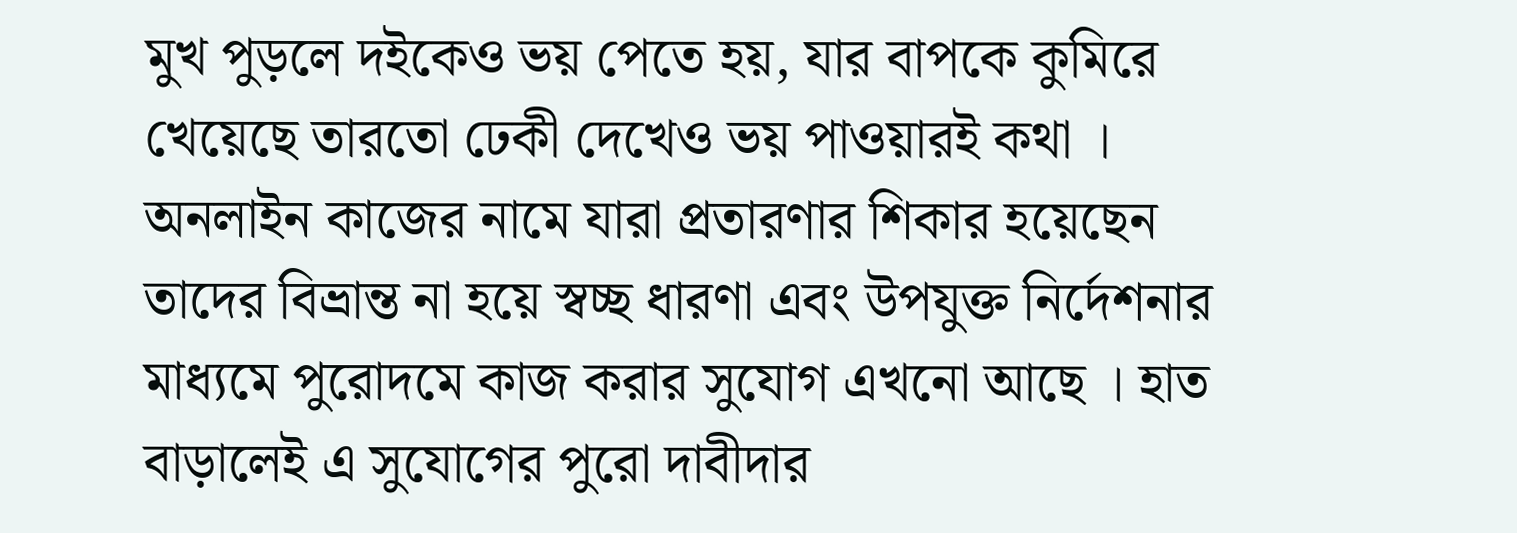মুখ পুড়লে দইকেও ভয় পেতে হয়, যার বাপকে কুমিরে খেয়েছে তারতো ঢেকী দেখেও ভয় পাওয়ারই কথা । অনলাইন কাজের নামে যারা প্রতারণার শিকার হয়েছেন তাদের বিভ্রান্ত না হয়ে স্বচ্ছ ধারণা এবং উপযুক্ত নির্দেশনার মাধ্যমে পুরোদমে কাজ করার সুযোগ এখনো আছে । হাত বাড়ালেই এ সুযোগের পুরো দাবীদার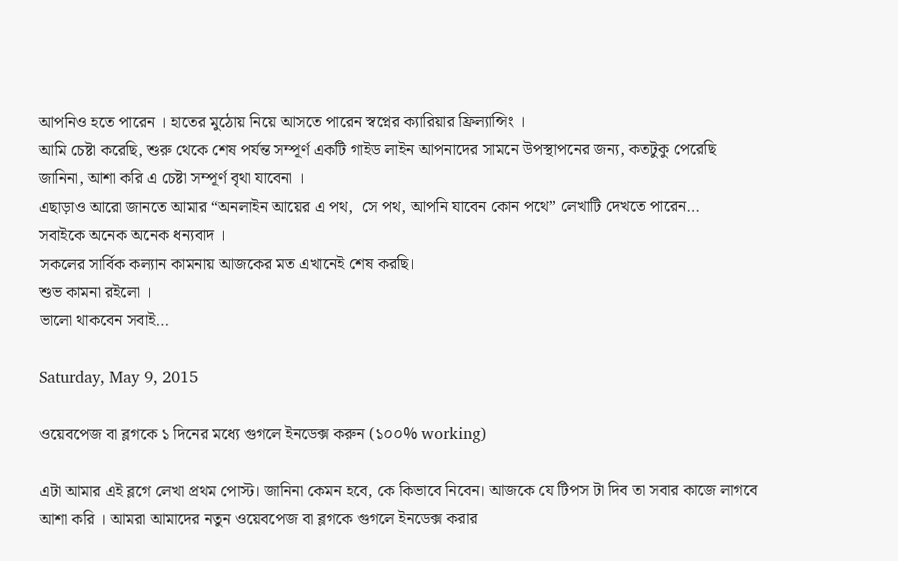আপনিও হতে পারেন । হাতের মুঠোয় নিয়ে আসতে পারেন স্বপ্নের ক্যারিয়ার ফ্রিল্যান্সিং ।
আমি চেষ্টা করেছি, শুরু থেকে শেষ পর্যন্ত সম্পূর্ণ একটি গাইড লাইন আপনাদের সামনে উপস্থাপনের জন্য, কতটুকু পেরেছি জানিনা, আশা করি এ চেষ্টা সম্পূর্ণ বৃথা যাবেনা ।
এছাড়াও আরো জানতে আমার “অনলাইন আয়ের এ পথ,  সে পথ, আপনি যাবেন কোন পথে” লেখাটি দেখতে পারেন…
সবাইকে অনেক অনেক ধন্যবাদ ।
সকলের সার্বিক কল্যান কামনায় আজকের মত এখানেই শেষ করছি।
শুভ কামনা রইলো ।
ভালো থাকবেন সবাই…

Saturday, May 9, 2015

ওয়েবপেজ বা ব্লগকে ১ দিনের মধ্যে গুগলে ইনডেক্স করুন (১০০% working)

এটা আমার এই ব্লগে লেখা প্রথম পোস্ট। জানিনা কেমন হবে, কে কিভাবে নিবেন। আজকে যে টিপস টা দিব তা সবার কাজে লাগবে আশা করি । আমরা আমাদের নতুন ওয়েবপেজ বা ব্লগকে গুগলে ইনডেক্স করার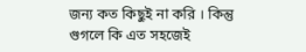জন্য কত কিছুই না করি । কিন্তু গুগলে কি এত সহজেই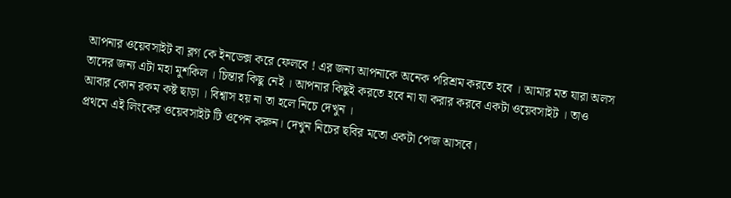আপনার ওয়েবসাইট বা ব্লগ কে ইনডেক্স করে ফেলবে ! এর জন্য আপনাকে অনেক পরিশ্রম করতে হবে । আমার মত যারা অলস তাদের জন্য এটা মহা মুশকিল । চিন্তার কিছু নেই । আপনার কিছুই করতে হবে না যা করার করবে একটা ওয়েবসাইট । তাও আবার কোন রকম কষ্ট ছাড়া । বিশ্বাস হয় না তা হলে নিচে দেখুন ।
প্রথমে এই লিংকের ওয়েবসাইট টি ওপেন করুন। দেখুন নিচের ছবির মতো একটা পেজ আসবে।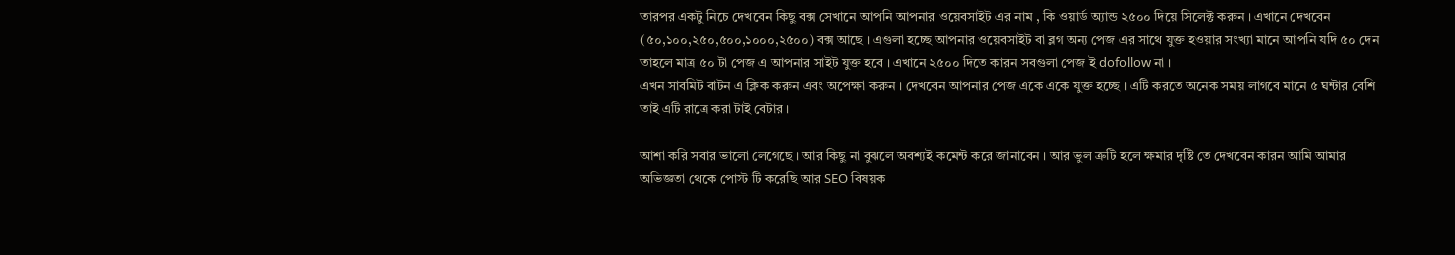তারপর একটু নিচে দেখবেন কিছু বক্স সেখানে আপনি আপনার ওয়েবসাইট এর নাম , কি ওয়ার্ড অ্যান্ড ২৫০০ দিয়ে সিলেক্ট করুন । এখানে দেখবেন (৫০,১০০,২৫০,৫০০,১০০০,২৫০০) বক্স আছে । এগুলা হচ্ছে আপনার ওয়েবসাইট বা ব্লগ অন্য পেজ এর সাথে যুক্ত হওয়ার সংখ্যা মানে আপনি যদি ৫০ দেন তাহলে মাত্র ৫০ টা পেজ এ আপনার সাইট যুক্ত হবে । এখানে ২৫০০ দিতে কারন সবগুলা পেজ ই dofollow না ।
এখন সাবমিট বাটন এ ক্লিক করুন এবং অপেক্ষা করুন । দেখবেন আপনার পেজ একে একে যুক্ত হচ্ছে । এটি করতে অনেক সময় লাগবে মানে ৫ ঘন্টার বেশি তাই এটি রাত্রে করা টাই বেটার ।

আশা করি সবার ভালো লেগেছে । আর কিছু না বুঝলে অবশ্যই কমেন্ট করে জানাবেন । আর ভুল ত্রুটি হলে ক্ষমার দৃষ্টি তে দেখবেন কারন আমি আমার অভিজ্ঞতা থেকে পোস্ট টি করেছি আর SEO বিষয়ক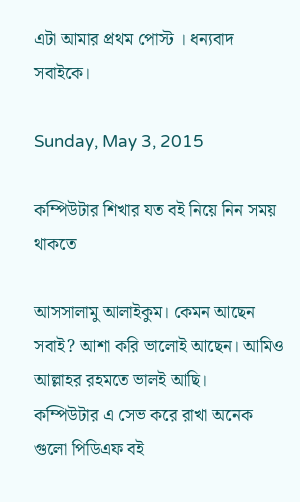এটা আমার প্রথম পোস্ট । ধন্যবাদ সবাইকে।

Sunday, May 3, 2015

কম্পিউটার শিখার যত বই নিয়ে নিন সময় থাকতে

আসসালামু আলাইকুম। কেমন আছেন সবাই? আশা করি ভালোই আছেন। আমিও আল্লাহর রহমতে ভালই আছি।
কম্পিউটার এ সেভ করে রাখা অনেক গুলো পিডিএফ বই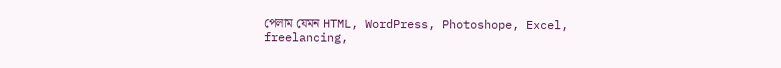পেলাম যেমন HTML, WordPress, Photoshope, Excel, freelancing,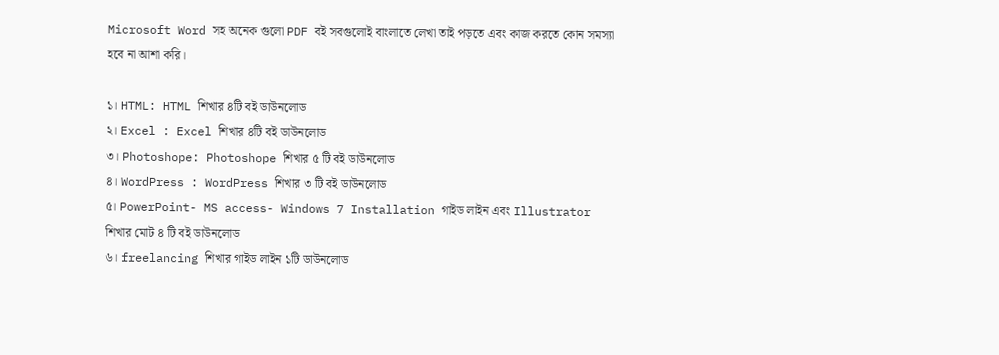Microsoft Word সহ অনেক গুলো PDF বই সবগুলোই বাংলাতে লেখা তাই পড়তে এবং কাজ করতে কোন সমস্যা হবে না আশা করি।

১। HTML: HTML শিখার ৪টি বই ডাউনলোড
২। Excel : Excel শিখার ৪টি বই ডাউনলোড
৩। Photoshope: Photoshope শিখার ৫ টি বই ডাউনলোড
৪। WordPress : WordPress শিখার ৩ টি বই ডাউনলোড
৫। PowerPoint- MS access- Windows 7 Installation গাইড লাইন এবং Illustrator শিখার মোট ৪ টি বই ডাউনলোড
৬। freelancing শিখার গাইড লাইন ১টি ডাউনলোড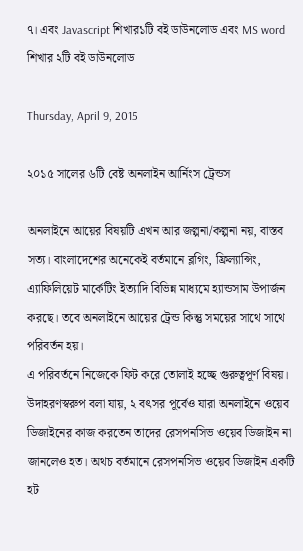৭। এবং Javascript শিখার১টি বই ডাউনলোড এবং MS word শিখার ২টি বই ডাউনলোড

Thursday, April 9, 2015

২০১৫ সালের ৬টি বেষ্ট অনলাইন আর্নিংস ট্রেন্ডস

অনলাইনে আয়ের বিষয়টি এখন আর জল্পনা/কল্পনা নয়, বাস্তব সত্য। বাংলাদেশের অনেকেই বর্তমানে ব্লগিং, ফ্রিল্যান্সিং, এ্যাফিলিয়েট মার্কেটিং ইত্যাদি বিভিন্ন মাধ্যমে হ্যান্ডসাম উপার্জন করছে। তবে অনলাইনে আয়ের ট্রেন্ড কিন্তু সময়ের সাথে সাথে পরিবর্তন হয়।
এ পরিবর্তনে নিজেকে ফিট করে তোলাই হচ্ছে গুরুত্বপূর্ণ বিষয়। উদাহরণস্বরুপ বলা যায়, ২ বৎসর পূর্বেও যারা অনলাইনে ওয়েব ডিজাইনের কাজ করতেন তাদের রেসপনসিভ ওয়েব ডিজাইন না জানলেও হত। অথচ বর্তমানে রেসপনসিভ ওয়েব ডিজাইন একটি হট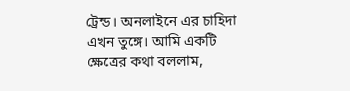ট্রেন্ড। অনলাইনে এর চাহিদা এখন তুঙ্গে। আমি একটি ক্ষেত্রের কথা বললাম,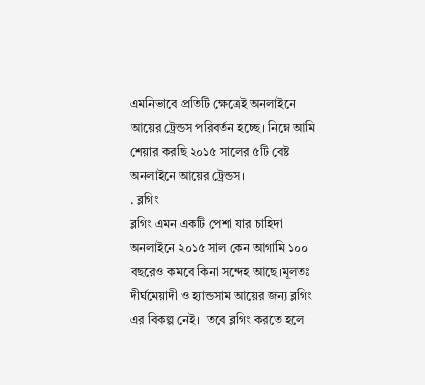এমনিভাবে প্রতিটি ক্ষেত্রেই অনলাইনে আয়ের ট্রেন্ডস পরিবর্তন হচ্ছে। নিম্নে আমি শেয়ার করছি ২০১৫ সালের ৫টি বেষ্ট অনলাইনে আয়ের ট্রেন্ডস।
. ব্লগিং
ব্লগিং এমন একটি পেশা যার চাহিদা অনলাইনে ২০১৫ সাল কেন আগামি ১০০ বছরেও কমবে কিনা সন্দেহ আছে।মূলতঃ দীর্ঘমেয়াদী ও হ্যান্ডসাম আয়ের জন্য ব্লগিং এর বিকল্প নেই।  তবে ব্লগিং করতে হলে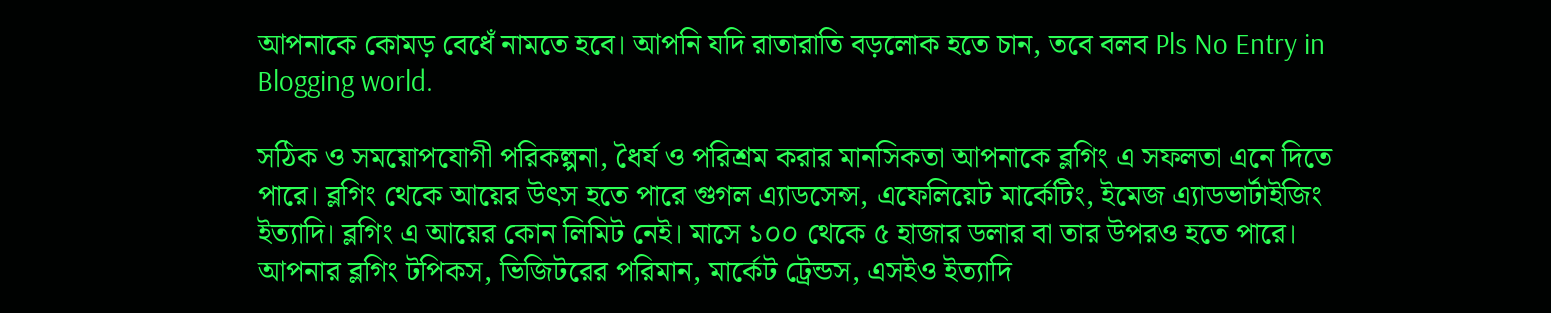আপনাকে কোমড় বেধেঁ নামতে হবে। আপনি যদি রাতারাতি বড়লোক হতে চান, তবে বলব Pls No Entry in Blogging world.

সঠিক ও সময়োপযোগী পরিকল্পনা, ধৈর্য ও পরিশ্রম করার মানসিকতা আপনাকে ব্লগিং এ সফলতা এনে দিতে পারে। ব্লগিং থেকে আয়ের উৎস হতে পারে গুগল এ্যাডসেন্স, এফেলিয়েট মার্কেটিং, ইমেজ এ্যাডভার্টাইজিং ইত্যাদি। ব্লগিং এ আয়ের কোন লিমিট নেই। মাসে ১০০ থেকে ৫ হাজার ডলার বা তার উপরও হতে পারে। আপনার ব্লগিং টপিকস, ভিজিটরের পরিমান, মার্কেট ট্রেন্ডস, এসইও ইত্যাদি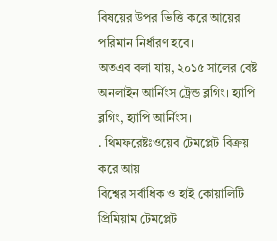বিষয়ের উপর ভিত্তি করে আয়ের পরিমান নির্ধারণ হবে।
অতএব বলা যায়, ২০১৫ সালের বেষ্ট অনলাইন আর্নিংস ট্রেন্ড ব্লগিং। হ্যাপি ব্লগিং, হ্যাপি আর্নিংস।
. থিমফরেষ্টঃওয়েব টেমপ্লেট বিক্রয় করে আয়
বিশ্বের সর্বাধিক ও হাই কোয়ালিটি প্রিমিয়াম টেমপ্লেট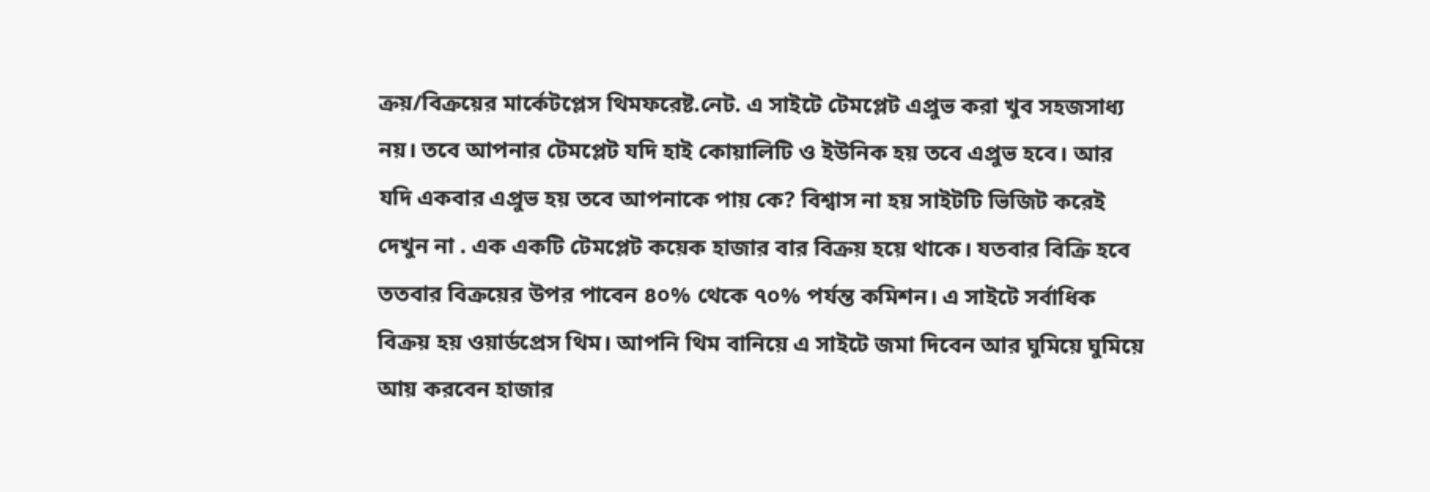ক্রয়/বিক্রয়ের মার্কেটপ্লেস থিমফরেষ্ট.নেট. এ সাইটে টেমপ্লেট এপ্রুভ করা খুব সহজসাধ্য নয়। তবে আপনার টেমপ্লেট যদি হাই কোয়ালিটি ও ইউনিক হয় তবে এপ্রুভ হবে। আর যদি একবার এপ্রুভ হয় তবে আপনাকে পায় কে? বিশ্বাস না হয় সাইটটি ভিজিট করেই দেখুন না . এক একটি টেমপ্লেট কয়েক হাজার বার বিক্রয় হয়ে থাকে। যতবার বিক্রি হবে ততবার বিক্রয়ের উপর পাবেন ৪০% থেকে ৭০% পর্যন্ত কমিশন। এ সাইটে সর্বাধিক বিক্রয় হয় ওয়ার্ডপ্রেস থিম। আপনি থিম বানিয়ে এ সাইটে জমা দিবেন আর ঘুমিয়ে ঘুমিয়ে আয় করবেন হাজার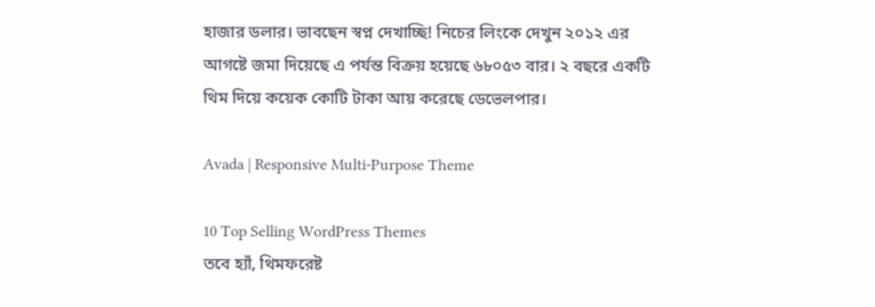হাজার ডলার। ভাবছেন স্বপ্ন দেখাচ্ছি! নিচের লিংকে দেখুন ২০১২ এর আগষ্টে জমা দিয়েছে এ পর্যন্ত বিক্রয় হয়েছে ৬৮০৫৩ বার। ২ বছরে একটি থিম দিয়ে কয়েক কোটি টাকা আয় করেছে ডেভেলপার।

Avada | Responsive Multi-Purpose Theme

10 Top Selling WordPress Themes
তবে হ্যাঁ, থিমফরেষ্ট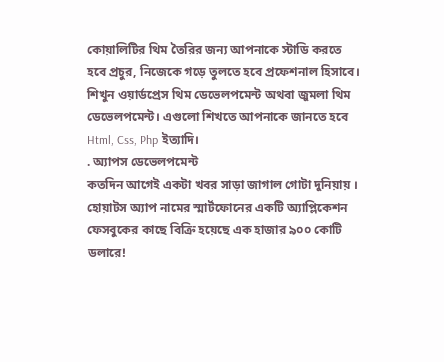কোয়ালিটির থিম তৈরির জন্য আপনাকে স্টাডি করতে হবে প্রচুর, নিজেকে গড়ে তুলতে হবে প্রফেশনাল হিসাবে। শিখুন ওয়ার্ডপ্রেস থিম ডেভেলপমেন্ট অথবা জুমলা থিম ডেভেলপমেন্ট। এগুলো শিখতে আপনাকে জানতে হবে Html, Css, Php ইত্যাদি।
. অ্যাপস ডেভেলপমেন্ট
কতদিন আগেই একটা খবর সাড়া জাগাল গোটা দুনিয়ায় । হোয়াটস অ্যাপ নামের স্মার্টফোনের একটি অ্যাপ্লিকেশন ফেসবুকের কাছে বিক্রি হয়েছে এক হাজার ৯০০ কোটি ডলারে!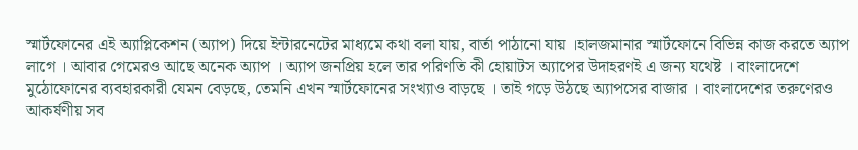স্মার্টফোনের এই অ্যাপ্লিকেশন (অ্যাপ) দিয়ে ইন্টারনেটের মাধ্যমে কথা বলা যায়, বার্তা পাঠানো যায় ।হালজমানার স্মার্টফোনে বিভিন্ন কাজ করতে অ্যাপ লাগে । আবার গেমেরও আছে অনেক অ্যাপ । অ্যাপ জনপ্রিয় হলে তার পরিণতি কী হোয়াটস অ্যাপের উদাহরণই এ জন্য যথেষ্ট । বাংলাদেশে মুঠোফোনের ব্যবহারকারী যেমন বেড়ছে, তেমনি এখন স্মার্টফোনের সংখ্যাও বাড়ছে । তাই গড়ে উঠছে অ্যাপসের বাজার । বাংলাদেশের তরুণেরও আকর্ষণীয় সব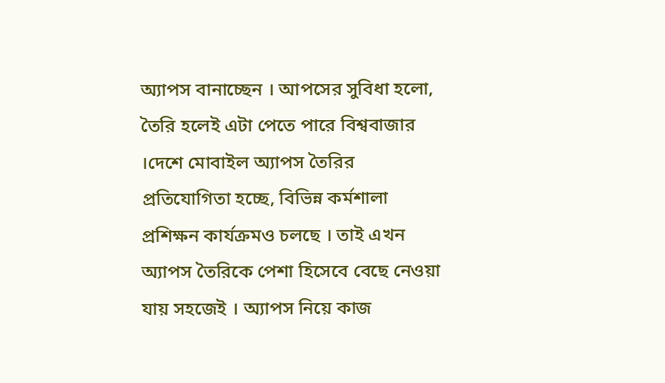অ্যাপস বানাচ্ছেন । আপসের সুবিধা হলো, তৈরি হলেই এটা পেতে পারে বিশ্ববাজার ।দেশে মোবাইল অ্যাপস তৈরির প্রতিযোগিতা হচ্ছে, বিভিন্ন কর্মশালা প্রশিক্ষন কার্যক্রমও চলছে । তাই এখন অ্যাপস তৈরিকে পেশা হিসেবে বেছে নেওয়া যায় সহজেই । অ্যাপস নিয়ে কাজ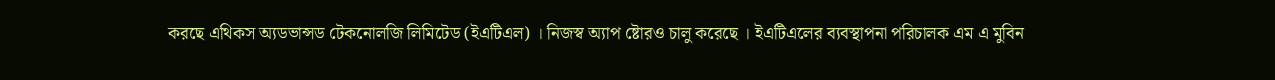করছে এথিকস অ্যডভান্সড টেকনোলজি লিমিটেড (ইএটিএল) । নিজস্ব অ্যাপ ষ্টোরও চালু করেছে । ইএটিএলের ব্যবস্থাপনা পরিচালক এম এ মুবিন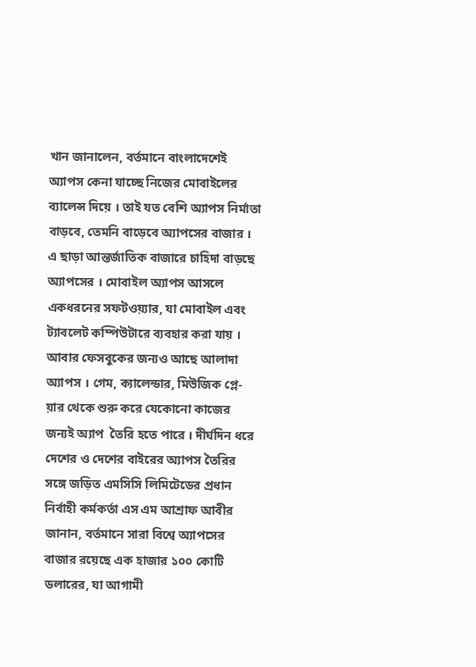খান জানালেন, বর্তমানে বাংলাদেশেই অ্যাপস কেনা যাচ্ছে নিজের মোবাইলের ব্যালেন্স দিয়ে । তাই যত বেশি অ্যাপস নির্মাতা বাড়বে, তেমনি বাড়েবে অ্যাপসের বাজার । এ ছাড়া আন্তর্জাতিক বাজারে চাহিদা বাড়ছে অ্যাপসের । মোবাইল অ্যাপস আসলে একধরনের সফটওয়্যার, যা মোবাইল এবং ট্যাবলেট কম্পিউটারে ব্যবহার করা যায় । আবার ফেসবুকের জন্যও আছে আলাদা অ্যাপস । গেম, ক্যালেন্ডার, মিউজিক প্লে-য়ার থেকে শুরু করে যেকোনো কাজের জন্যই অ্যাপ  তৈরি হতে পারে । দীর্ঘদিন ধরে দেশের ও দেশের বাইরের অ্যাপস তৈরির সঙ্গে জড়িত এমসিসি লিমিটেডের প্রধান নির্বাহী কর্মকর্তা এস এম আশ্রাফ আবীর জানান, বর্তমানে সারা বিশ্বে অ্যাপসের বাজার রয়েছে এক হাজার ১০০ কোটি ডলারের, যা আগামী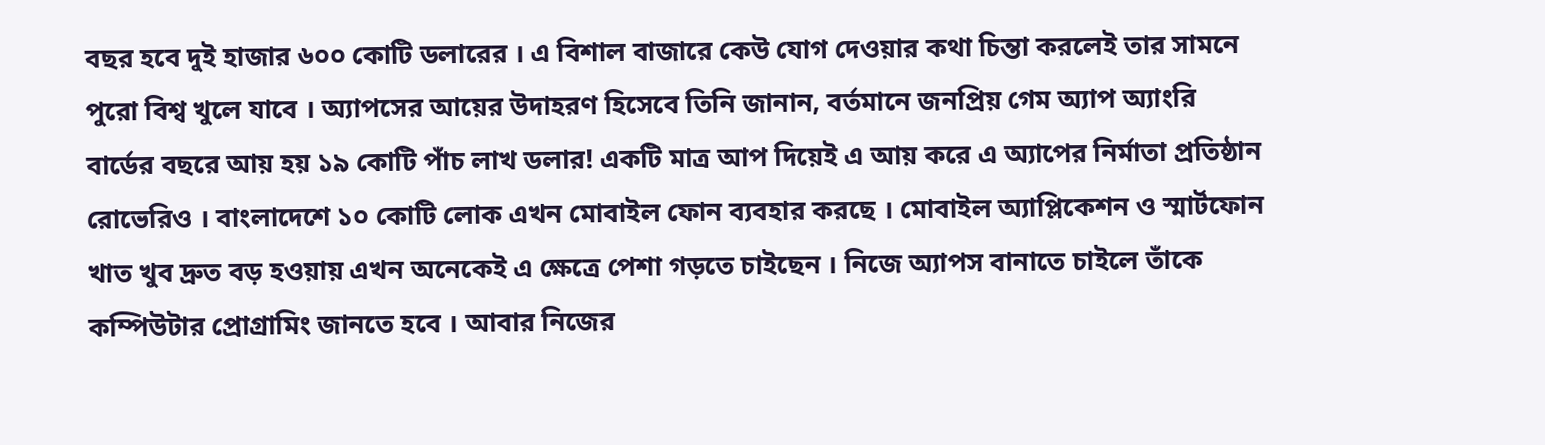বছর হবে দুই হাজার ৬০০ কোটি ডলারের । এ বিশাল বাজারে কেউ যোগ দেওয়ার কথা চিন্তা করলেই তার সামনে পুরো বিশ্ব খুলে যাবে । অ্যাপসের আয়ের উদাহরণ হিসেবে তিনি জানান, বর্তমানে জনপ্রিয় গেম অ্যাপ অ্যাংরি বার্ডের বছরে আয় হয় ১৯ কোটি পাঁচ লাখ ডলার! একটি মাত্র আপ দিয়েই এ আয় করে এ অ্যাপের নির্মাতা প্রতিষ্ঠান রোভেরিও । বাংলাদেশে ১০ কোটি লোক এখন মোবাইল ফোন ব্যবহার করছে । মোবাইল অ্যাপ্লিকেশন ও স্মার্টফোন খাত খুব দ্রুত বড় হওয়ায় এখন অনেকেই এ ক্ষেত্রে পেশা গড়তে চাইছেন । নিজে অ্যাপস বানাতে চাইলে তাঁকে কম্পিউটার প্রোগ্রামিং জানতে হবে । আবার নিজের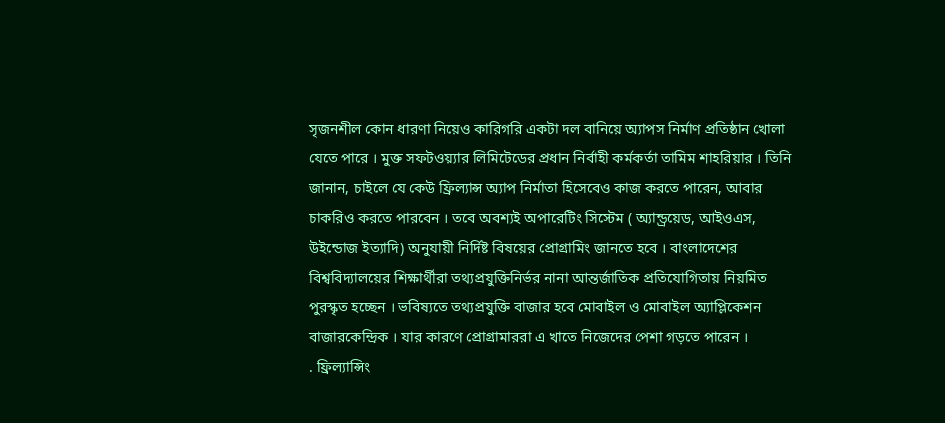সৃজনশীল কোন ধারণা নিয়েও কারিগরি একটা দল বানিয়ে অ্যাপস নির্মাণ প্রতিষ্ঠান খোলা যেতে পারে । মুক্ত সফটওয়্যার লিমিটেডের প্রধান নির্বাহী কর্মকর্তা তামিম শাহরিয়ার । তিনি জানান, চাইলে যে কেউ ফ্রিল্যান্স অ্যাপ নির্মাতা হিসেবেও কাজ করতে পারেন, আবার চাকরিও করতে পারবেন । তবে অবশ্যই অপারেটিং সিস্টেম ( অ্যান্ড্রয়েড, আইওএস, উইন্ডোজ ইত্যাদি) অনুযায়ী নির্দিষ্ট বিষয়ের প্রোগ্রামিং জানতে হবে । বাংলাদেশের বিশ্ববিদ্যালয়ের শিক্ষার্থীরা তথ্যপ্রযুক্তিনির্ভর নানা আন্তর্জাতিক প্রতিযোগিতায় নিয়মিত পুরস্কৃত হচ্ছেন । ভবিষ্যতে তথ্যপ্রযুক্তি বাজার হবে মোবাইল ও মোবাইল অ্যাপ্লিকেশন বাজারকেন্দ্রিক । যার কারণে প্রোগ্রামাররা এ খাতে নিজেদের পেশা গড়তে পারেন ।
. ফ্রিল্যান্সিং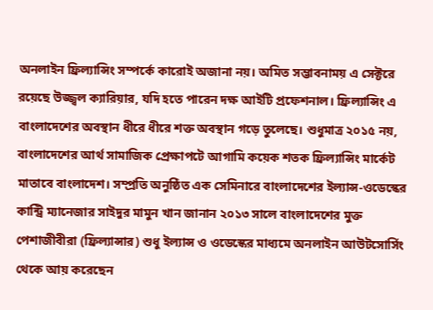অনলাইন ফ্রিল্যান্সিং সম্পর্কে কারোই অজানা নয়। অমিত সম্ভাবনাময় এ সেক্টরে রয়েছে উজ্জ্বল ক্যারিয়ার, যদি হতে পারেন দক্ষ আইটি প্রফেশনাল। ফ্রিল্যান্সিং এ বাংলাদেশের অবস্থান ধীরে ধীরে শক্ত অবস্থান গড়ে তুলেছে। শুধুমাত্র ২০১৫ নয়, বাংলাদেশের আর্থ সামাজিক প্রেক্ষাপটে আগামি কয়েক শতক ফ্রিল্যান্সিং মার্কেট মাতাবে বাংলাদেশ। সম্প্রতি অনুষ্ঠিত এক সেমিনারে বাংলাদেশের ইল্যান্স-ওডেস্কের কান্ট্রি ম্যানেজার সাইদুর মামুন খান জানান ২০১৩ সালে বাংলাদেশের মুক্ত পেশাজীবীরা (ফ্রিল্যান্সার) শুধু ইল্যান্স ও ওডেস্কের মাধ্যমে অনলাইন আউটসোর্সিং থেকে আয় করেছেন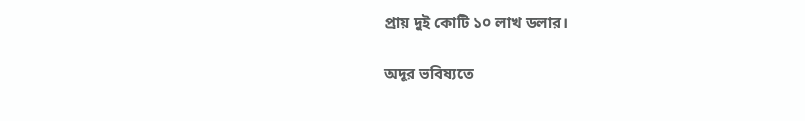প্রায় দুই কোটি ১০ লাখ ডলার।

অদূর ভবিষ্যতে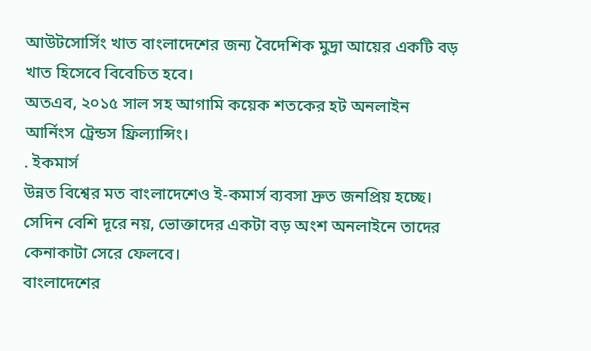আউটসোর্সিং খাত বাংলাদেশের জন্য বৈদেশিক মুদ্রা আয়ের একটি বড় খাত হিসেবে বিবেচিত হবে।
অতএব, ২০১৫ সাল সহ আগামি কয়েক শতকের হট অনলাইন আর্নিংস ট্রেন্ডস ফ্রিল্যান্সিং।
. ইকমার্স
উন্নত বিশ্বের মত বাংলাদেশেও ই-কমার্স ব্যবসা দ্রুত জনপ্রিয় হচ্ছে। সেদিন বেশি দূরে নয়, ভোক্তাদের একটা বড় অংশ অনলাইনে তাদের কেনাকাটা সেরে ফেলবে।
বাংলাদেশের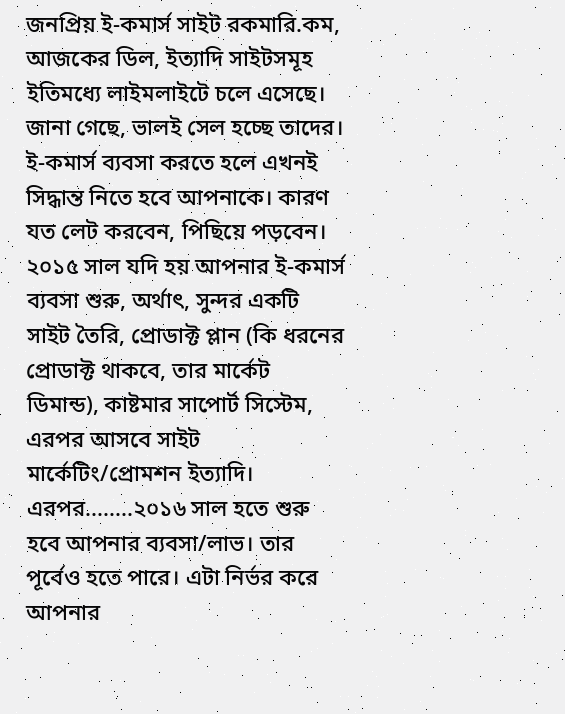জনপ্রিয় ই-কমার্স সাইট রকমারি.কম, আজকের ডিল, ইত্যাদি সাইটসমূহ ইতিমধ্যে লাইমলাইটে চলে এসেছে। জানা গেছে, ভালই সেল হচ্ছে তাদের।
ই-কমার্স ব্যবসা করতে হলে এখনই সিদ্ধান্ত নিতে হবে আপনাকে। কারণ যত লেট করবেন, পিছিয়ে পড়বেন। ২০১৫ সাল যদি হয় আপনার ই-কমার্স ব্যবসা শুরু, অর্থাৎ, সুন্দর একটি সাইট তৈরি, প্রোডাক্ট প্লান (কি ধরনের প্রোডাক্ট থাকবে, তার মার্কেট ডিমান্ড), কাষ্টমার সাপোর্ট সিস্টেম, এরপর আসবে সাইট মার্কেটিং/প্রোমশন ইত্যাদি। এরপর........২০১৬ সাল হতে শুরু হবে আপনার ব্যবসা/লাভ। তার পূর্বেও হতে পারে। এটা নির্ভর করে আপনার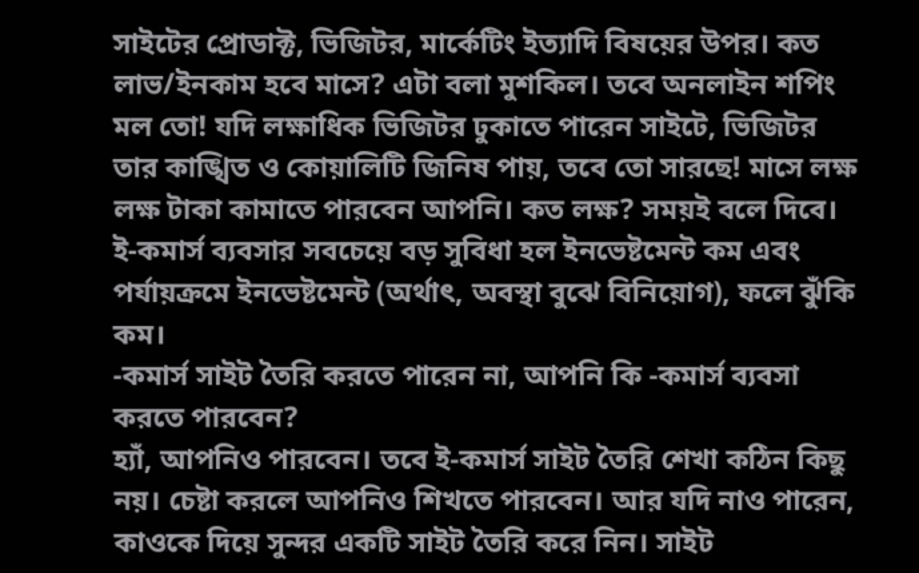সাইটের প্রোডাক্ট, ভিজিটর, মার্কেটিং ইত্যাদি বিষয়ের উপর। কত লাভ/ইনকাম হবে মাসে? এটা বলা মুশকিল। তবে অনলাইন শপিং মল তো! যদি লক্ষাধিক ভিজিটর ঢুকাতে পারেন সাইটে, ভিজিটর তার কাঙ্খিত ও কোয়ালিটি জিনিষ পায়, তবে তো সারছে! মাসে লক্ষ লক্ষ টাকা কামাতে পারবেন আপনি। কত লক্ষ? সময়ই বলে দিবে।
ই-কমার্স ব্যবসার সবচেয়ে বড় সুবিধা হল ইনভেষ্টমেন্ট কম এবং পর্যায়ক্রমে ইনভেষ্টমেন্ট (অর্থাৎ, অবস্থা বুঝে বিনিয়োগ), ফলে ঝুঁকি কম।
-কমার্স সাইট তৈরি করতে পারেন না, আপনি কি -কমার্স ব্যবসা করতে পারবেন?
হ্যাঁ, আপনিও পারবেন। তবে ই-কমার্স সাইট তৈরি শেখা কঠিন কিছু নয়। চেষ্টা করলে আপনিও শিখতে পারবেন। আর যদি নাও পারেন, কাওকে দিয়ে সুন্দর একটি সাইট তৈরি করে নিন। সাইট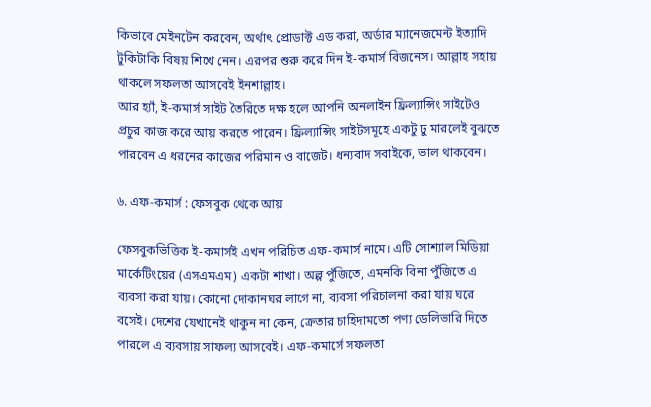কিভাবে মেইনটেন করবেন, অর্থাৎ প্রোডাক্ট এড করা, অর্ডার ম্যানেজমেন্ট ইত্যাদি টুকিটাকি বিষয় শিখে নেন। এরপর শুরু করে দিন ই-কমার্স বিজনেস। আল্লাহ সহায় থাকলে সফলতা আসবেই ইনশাল্লাহ।
আর হ্যাঁ, ই-কমার্স সাইট তৈরিতে দক্ষ হলে আপনি অনলাইন ফ্রিল্যান্সিং সাইটেও প্রচুর কাজ করে আয় করতে পারেন। ফ্রিল্যান্সিং সাইটসমূহে একটু ঢু মারলেই বুঝতে পারবেন এ ধরনের কাজের পরিমান ও বাজেট। ধন্যবাদ সবাইকে, ভাল থাকবেন।

৬. এফ-কমার্স : ফেসবুক থেকে আয়

ফেসবুকভিত্তিক ই-কমার্সই এখন পরিচিত এফ-কমার্স নামে। এটি সোশ্যাল মিডিয়া মার্কেটিংয়ের (এসএমএম) একটা শাখা। অল্প পুঁজিতে, এমনকি বিনা পুঁজিতে এ ব্যবসা করা যায়। কোনো দোকানঘর লাগে না, ব্যবসা পরিচালনা করা যায় ঘরে বসেই। দেশের যেখানেই থাকুন না কেন, ক্রেতার চাহিদামতো পণ্য ডেলিভারি দিতে পারলে এ ব্যবসায় সাফল্য আসবেই। এফ-কমার্সে সফলতা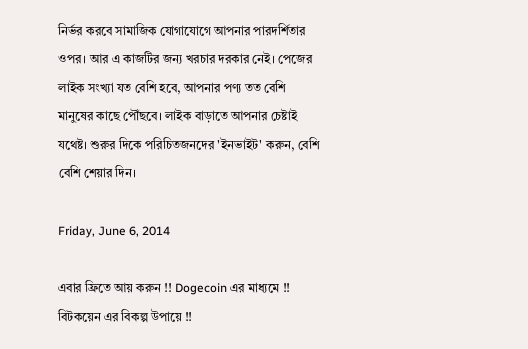নির্ভর করবে সামাজিক যোগাযোগে আপনার পারদর্শিতার ওপর। আর এ কাজটির জন্য খরচার দরকার নেই। পেজের লাইক সংখ্যা যত বেশি হবে, আপনার পণ্য তত বেশি মানুষের কাছে পৌঁছবে। লাইক বাড়াতে আপনার চেষ্টাই যথেষ্ট। শুরুর দিকে পরিচিতজনদের 'ইনভাইট' করুন, বেশি বেশি শেয়ার দিন।

Friday, June 6, 2014

এবার ফ্রিতে আয় করুন !! Dogecoin এর মাধ্যমে !! বিটকয়েন এর বিকল্প উপায়ে !!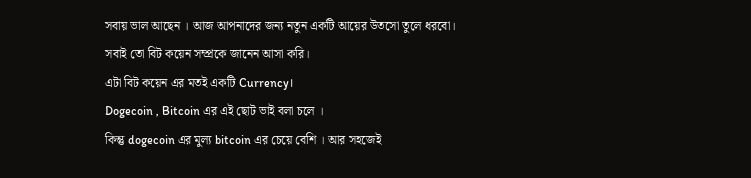সবায় ভাল আছেন । আজ আপনাদের জন্য নতুন একটি আয়ের উতসো তুলে ধরবো।
সবাই তো বিট কয়েন সম্প্রকে জানেন আসা করি।
এটা বিট কয়েন এর মতই একটি Currency।
Dogecoin , Bitcoin এর এই ছোট ভাই বলা চলে ।
কিন্তু dogecoin এর মুল্য bitcoin এর চেয়ে বেশি । আর সহজেই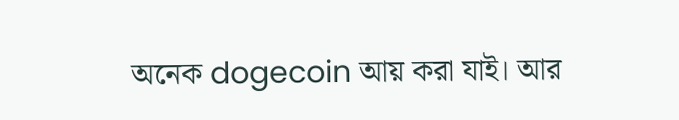অনেক dogecoin আয় করা যাই। আর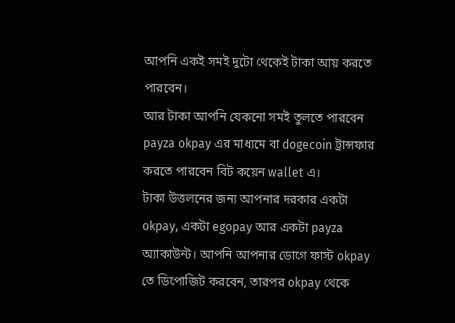আপনি একই সমই দুটো থেকেই টাকা আয় করতে পারবেন।
আর টাকা আপনি যেকনো সমই তুলতে পারবেন payza okpay এর মাধ্যমে বা dogecoin ট্রান্সফার করতে পারবেন বিট কয়েন wallet এ।
টাকা উত্তলনের জন্য আপনার দরকার একটা okpay, একটা egopay আর একটা payza অ্যাকাউন্ট। আপনি আপনার ডোগে ফাস্ট okpay তে ডিপোজিট করবেন, তারপর okpay থেকে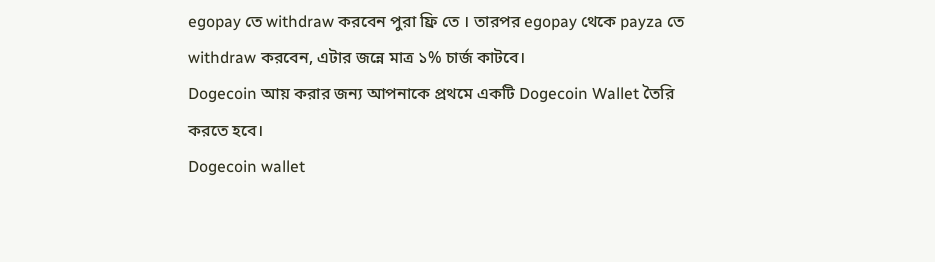egopay তে withdraw করবেন পুরা ফ্রি তে । তারপর egopay থেকে payza তে withdraw করবেন, এটার জন্নে মাত্র ১% চার্জ কাটবে।
Dogecoin আয় করার জন্য আপনাকে প্রথমে একটি Dogecoin Wallet তৈরি করতে হবে।
Dogecoin wallet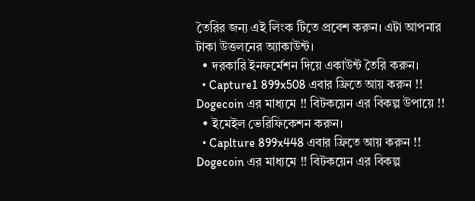তৈরির জন্য এই লিংক টিতে প্রবেশ করুন। এটা আপনার টাকা উত্তলনের অ্যাকাউন্ট।
  • দরকারি ইনফর্মেশন দিয়ে একাউন্ট তৈরি করুন।
  • Capture1 899x508 এবার ফ্রিতে আয় করুন !! Dogecoin এর মাধ্যমে !! বিটকয়েন এর বিকল্প উপায়ে !!
  • ইমেইল ভেরিফিকেশন করুন।
  • Caplture 899x448 এবার ফ্রিতে আয় করুন !! Dogecoin এর মাধ্যমে !! বিটকয়েন এর বিকল্প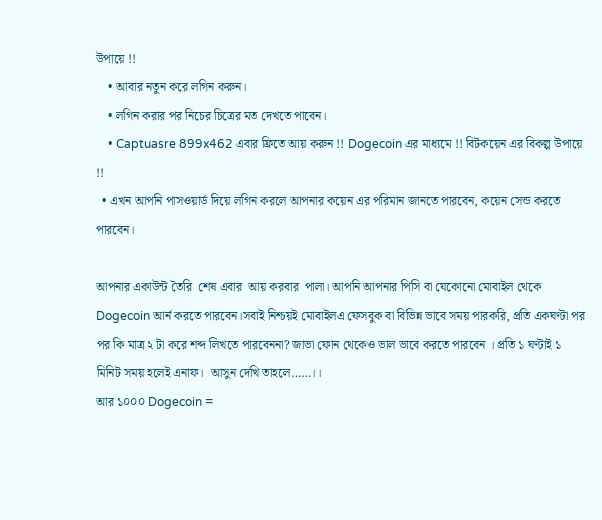উপায়ে !!
    • আবার নতুন করে লগিন করুন।
    • লগিন করার পর নিচের চিত্রের মত দেখতে পাবেন।
    • Captuasre 899x462 এবার ফ্রিতে আয় করুন !! Dogecoin এর মাধ্যমে !! বিটকয়েন এর বিকল্প উপায়ে !!
  • এখন আপনি পাসওয়ার্ড দিয়ে লগিন করলে আপনার কয়েন এর পরিমান জানতে পারবেন, কয়েন সেন্ড করতে পারবেন।

আপনার একাউন্ট তৈরি  শেষ এবার  আয় করবার  পালা। আপনি আপনার পিসি বা যেকোনো মোবাইল থেকে Dogecoin আর্ন করতে পারবেন।সবাই নিশ্চয়ই মোবাইলএ ফেসবুক বা বিভিন্ন ভাবে সময় পারকরি, প্রতি একঘণ্টা পর পর কি মাত্র ২ টা করে শব্দ লিখতে পারবেননা? জাভা ফোন থেকেও ভাল ভাবে করতে পারবেন । প্রতি ১ ঘণ্টাই ১ মিনিট সময় হলেই এনাফ।  আসুন দেখি তাহলে……।।
আর ১০০০ Dogecoin =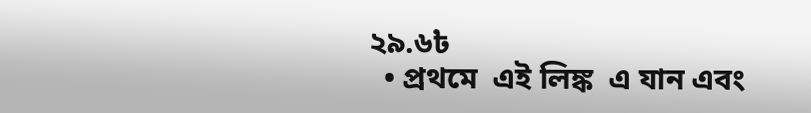২৯.৬৳
  • প্রথমে  এই লিঙ্ক  এ যান এবং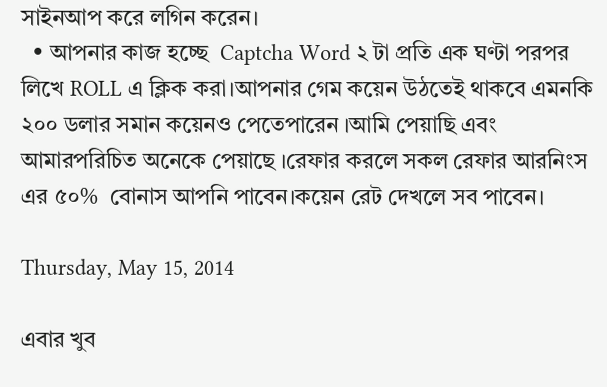সাইনআপ করে লগিন করেন।
  • আপনার কাজ হচ্ছে  Captcha Word ২ টা প্রতি এক ঘণ্টা পরপর লিখে ROLL এ ক্লিক করা।আপনার গেম কয়েন উঠতেই থাকবে এমনকি ২০০ ডলার সমান কয়েনও পেতেপারেন ।আমি পেয়াছি এবং আমারপরিচিত অনেকে পেয়াছে ।রেফার করলে সকল রেফার আরনিংস এর ৫০%  বোনাস আপনি পাবেন।কয়েন রেট দেখলে সব পাবেন।

Thursday, May 15, 2014

এবার খুব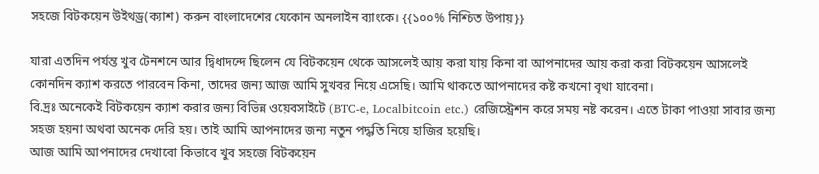সহজে বিটকয়েন উইথড্র(ক্যাশ) করুন বাংলাদেশের যেকোন অনলাইন ব্যাংকে। {{১০০% নিশ্চিত উপায়}}

যারা এতদিন পর্যন্ত খুব টেনশনে আর দ্বিধাদন্দে ছিলেন যে বিটকয়েন থেকে আসলেই আয় করা যায় কিনা বা আপনাদের আয় করা করা বিটকয়েন আসলেই কোনদিন ক্যাশ করতে পারবেন কিনা, তাদের জন্য আজ আমি সুখবর নিয়ে এসেছি। আমি থাকতে আপনাদের কষ্ট কখনো বৃথা যাবেনা।
বি.দ্রঃ অনেকেই বিটকয়েন ক্যাশ করার জন্য বিভিন্ন ওয়েবসাইটে (BTC-e, Localbitcoin etc.) রেজিস্ট্রেশন করে সময় নষ্ট করেন। এতে টাকা পাওয়া সাবার জন্য সহজ হয়না অথবা অনেক দেরি হয়। তাই আমি আপনাদের জন্য নতুন পদ্ধতি নিয়ে হাজির হয়েছি।
আজ আমি আপনাদের দেখাবো কিভাবে খুব সহজে বিটকয়েন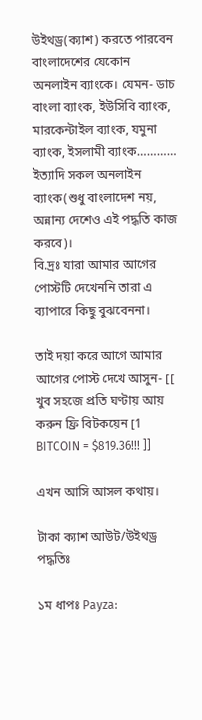উইথড্র(ক্যাশ) করতে পারবেন বাংলাদেশের যেকোন অনলাইন ব্যাংকে। যেমন- ডাচ বাংলা ব্যাংক, ইউসিবি ব্যাংক, মারকেন্টাইল ব্যাংক, যমুনা ব্যাংক, ইসলামী ব্যাংক………… ইত্যাদি সকল অনলাইন ব্যাংক(শুধু বাংলাদেশ নয়, অন্নান্য দেশেও এই পদ্ধতি কাজ করবে)।
বি.দ্রঃ যারা আমার আগের পোস্টটি দেখেননি তারা এ ব্যাপারে কিছু বুঝবেননা।

তাই দয়া করে আগে আমার আগের পোস্ট দেখে আসুন- [[ খুব সহজে প্রতি ঘণ্টায় আয় করুন ফ্রি বিটকয়েন [1 BITCOIN = $819.36!!! ]]

এখন আসি আসল কথায়।

টাকা ক্যাশ আউট/উইথড্র পদ্ধতিঃ

১ম ধাপঃ Payza: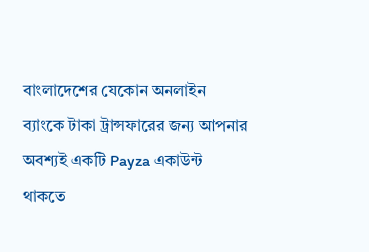বাংলাদেশের যেকোন অনলাইন ব্যাংকে টাকা ট্রান্সফারের জন্য আপনার অবশ্যই একটি Payza একাউন্ট থাকতে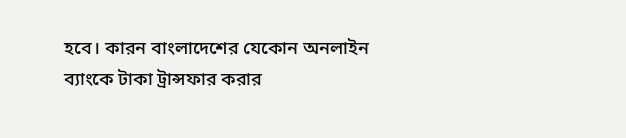হবে। কারন বাংলাদেশের যেকোন অনলাইন ব্যাংকে টাকা ট্রান্সফার করার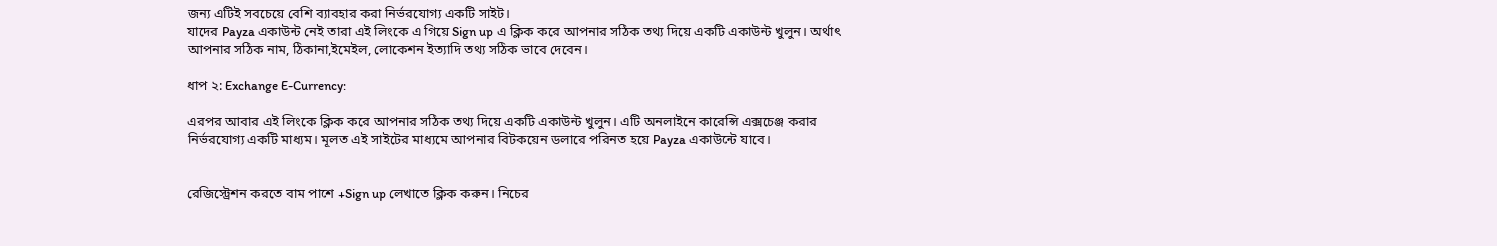জন্য এটিই সবচেয়ে বেশি ব্যাবহার করা নির্ভরযোগ্য একটি সাইট।
যাদের Payza একাউন্ট নেই তারা এই লিংকে এ গিয়ে Sign up এ ক্লিক করে আপনার সঠিক তথ্য দিয়ে একটি একাউন্ট খুলুন। অর্থাৎ আপনার সঠিক নাম, ঠিকানা,ইমেইল, লোকেশন ইত্যাদি তথ্য সঠিক ভাবে দেবেন।

ধাপ ২: Exchange E-Currency:

এরপর আবার এই লিংকে ক্লিক করে আপনার সঠিক তথ্য দিয়ে একটি একাউন্ট খুলুন। এটি অনলাইনে কারেন্সি এক্সচেঞ্জ করার নির্ভরযোগ্য একটি মাধ্যম। মূলত এই সাইটের মাধ্যমে আপনার বিটকয়েন ডলারে পরিনত হয়ে Payza একাউন্টে যাবে।


রেজিস্ট্রেশন করতে বাম পাশে +Sign up লেখাতে ক্লিক করুন। নিচের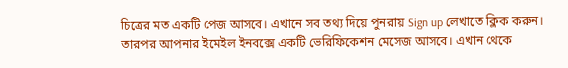চিত্রের মত একটি পেজ আসবে। এখানে সব তথ্য দিয়ে পুনরায় Sign up লেখাতে ক্লিক করুন।
তারপর আপনার ইমেইল ইনবক্সে একটি ভেরিফিকেশন মেসেজ আসবে। এখান থেকে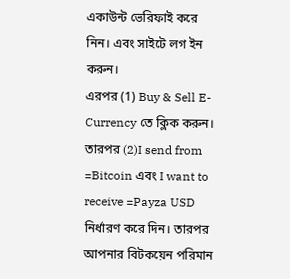একাউন্ট ভেরিফাই করে নিন। এবং সাইটে লগ ইন করুন।
এরপর (1) Buy & Sell E-Currency তে ক্লিক করুন। তারপর (2)I send from =Bitcoin এবং I want to receive =Payza USD নির্ধারণ করে দিন। তারপর আপনার বিটকয়েন পরিমান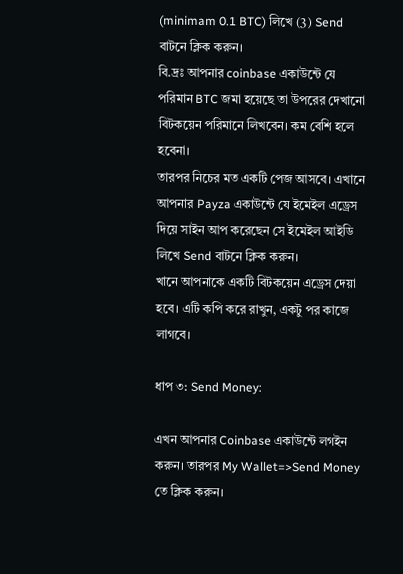(minimam 0.1 BTC) লিখে (3) Send বাটনে ক্লিক করুন।
বি.দ্রঃ আপনার coinbase একাউন্টে যে পরিমান BTC জমা হয়েছে তা উপরের দেখানো বিটকয়েন পরিমানে লিখবেন। কম বেশি হলে হবেনা।
তারপর নিচের মত একটি পেজ আসবে। এখানে আপনার Payza একাউন্টে যে ইমেইল এড্রেস দিয়ে সাইন আপ করেছেন সে ইমেইল আইডি লিখে Send বাটনে ক্লিক করুন।
খানে আপনাকে একটি বিটকয়েন এড্রেস দেয়া হবে। এটি কপি করে রাখুন, একটু পর কাজে লাগবে।

ধাপ ৩: Send Money:

এখন আপনার Coinbase একাউন্টে লগইন করুন। তারপর My Wallet=>Send Money তে ক্লিক করুন।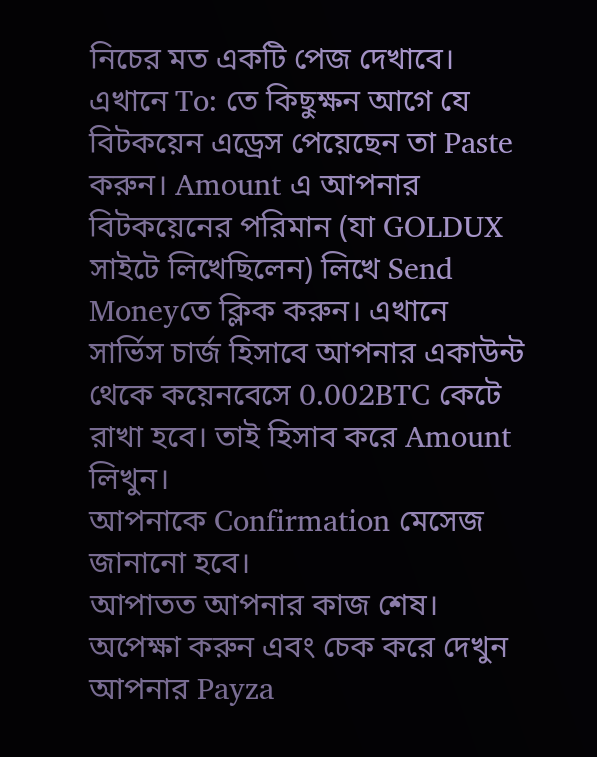নিচের মত একটি পেজ দেখাবে। এখানে To: তে কিছুক্ষন আগে যে বিটকয়েন এড্রেস পেয়েছেন তা Paste করুন। Amount এ আপনার বিটকয়েনের পরিমান (যা GOLDUX সাইটে লিখেছিলেন) লিখে Send Moneyতে ক্লিক করুন। এখানে সার্ভিস চার্জ হিসাবে আপনার একাউন্ট থেকে কয়েনবেসে 0.002BTC কেটে রাখা হবে। তাই হিসাব করে Amount লিখুন।
আপনাকে Confirmation মেসেজ জানানো হবে।
আপাতত আপনার কাজ শেষ। অপেক্ষা করুন এবং চেক করে দেখুন আপনার Payza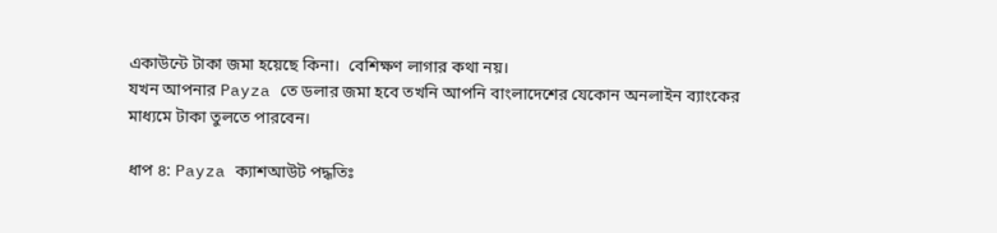একাউন্টে টাকা জমা হয়েছে কিনা।  বেশিক্ষণ লাগার কথা নয়।
যখন আপনার Payza তে ডলার জমা হবে তখনি আপনি বাংলাদেশের যেকোন অনলাইন ব্যাংকের মাধ্যমে টাকা তুলতে পারবেন।

ধাপ ৪: Payza ক্যাশআউট পদ্ধতিঃ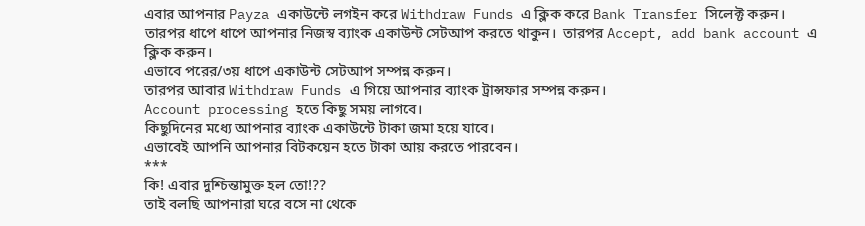এবার আপনার Payza একাউন্টে লগইন করে Withdraw Funds এ ক্লিক করে Bank Transfer সিলেক্ট করুন।
তারপর ধাপে ধাপে আপনার নিজস্ব ব্যাংক একাউন্ট সেটআপ করতে থাকুন।  তারপর Accept, add bank account এ ক্লিক করুন।
এভাবে পরের/৩য় ধাপে একাউন্ট সেটআপ সম্পন্ন করুন।
তারপর আবার Withdraw Funds এ গিয়ে আপনার ব্যাংক ট্রান্সফার সম্পন্ন করুন।
Account processing হতে কিছু সময় লাগবে।
কিছুদিনের মধ্যে আপনার ব্যাংক একাউন্টে টাকা জমা হয়ে যাবে।
এভাবেই আপনি আপনার বিটকয়েন হতে টাকা আয় করতে পারবেন।
***
কি! এবার দুশ্চিন্তামুক্ত হল তো!??
তাই বলছি আপনারা ঘরে বসে না থেকে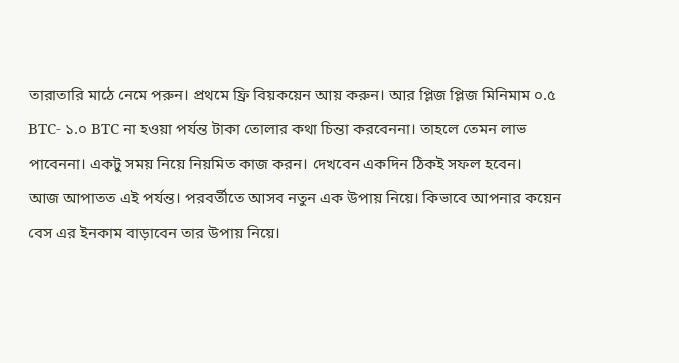তারাতারি মাঠে নেমে পরুন। প্রথমে ফ্রি বিয়কয়েন আয় করুন। আর প্লিজ প্লিজ মিনিমাম ০.৫ BTC- ১.০ BTC না হওয়া পর্যন্ত টাকা তোলার কথা চিন্তা করবেননা। তাহলে তেমন লাভ পাবেননা। একটু সময় নিয়ে নিয়মিত কাজ করন। দেখবেন একদিন ঠিকই সফল হবেন।
আজ আপাতত এই পর্যন্ত। পরবর্তীতে আসব নতুন এক উপায় নিয়ে। কিভাবে আপনার কয়েন বেস এর ইনকাম বাড়াবেন তার উপায় নিয়ে।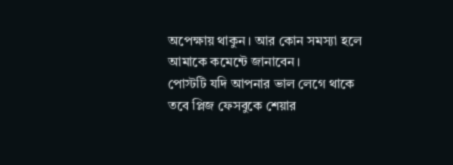অপেক্ষায় থাকুন। আর কোন সমস্যা হলে আমাকে কমেন্টে জানাবেন।
পোস্টটি যদি আপনার ভাল লেগে থাকে তবে প্লিজ ফেসবুকে শেয়ার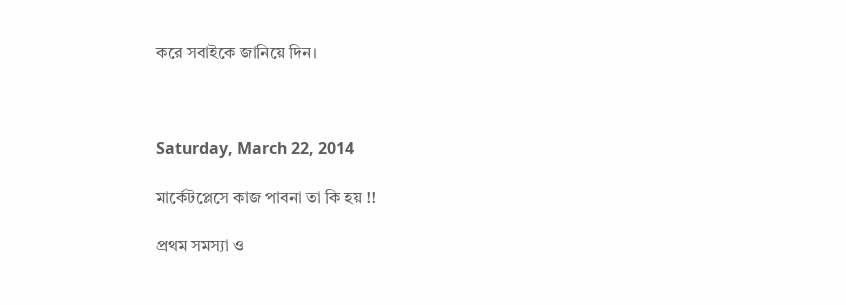করে সবাইকে জানিয়ে দিন।



Saturday, March 22, 2014

মার্কেটপ্লেসে কাজ পাবনা তা কি হয় !!

প্রথম সমস্যা ও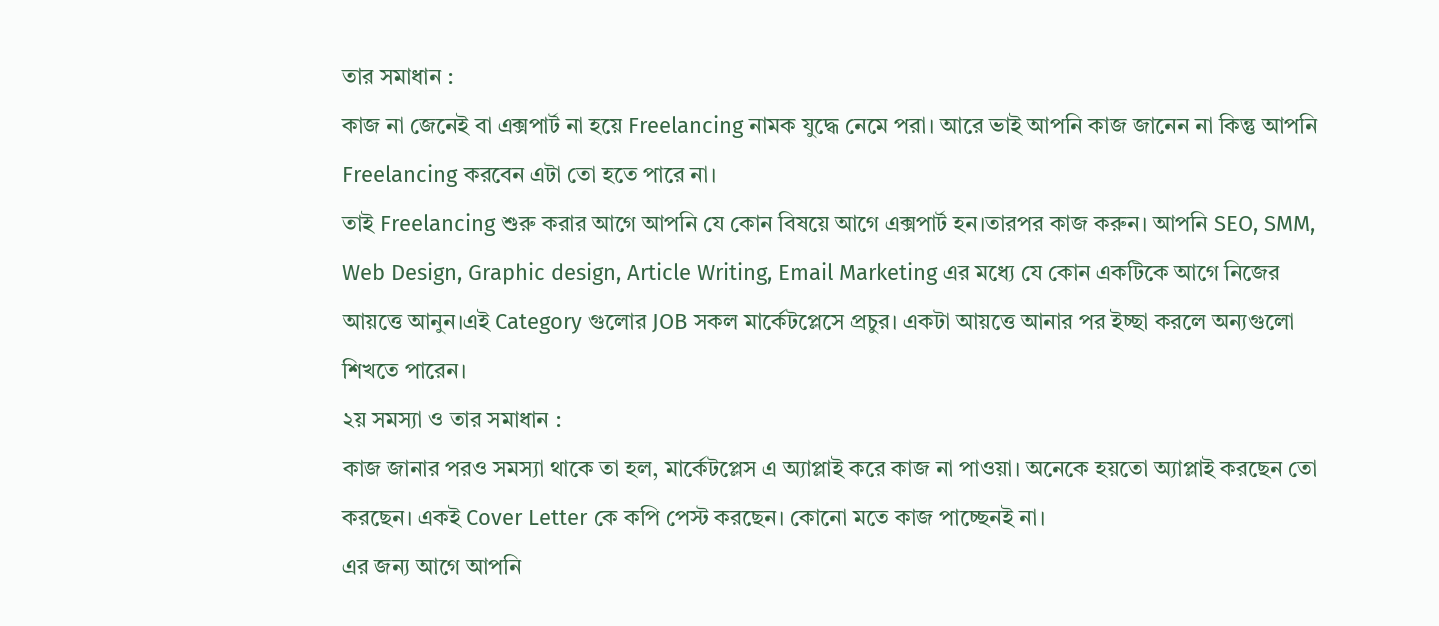তার সমাধান :
কাজ না জেনেই বা এক্সপার্ট না হয়ে Freelancing নামক যুদ্ধে নেমে পরা। আরে ভাই আপনি কাজ জানেন না কিন্তু আপনি Freelancing করবেন এটা তো হতে পারে না।
তাই Freelancing শুরু করার আগে আপনি যে কোন বিষয়ে আগে এক্সপার্ট হন।তারপর কাজ করুন। আপনি SEO, SMM, Web Design, Graphic design, Article Writing, Email Marketing এর মধ্যে যে কোন একটিকে আগে নিজের আয়ত্তে আনুন।এই Category গুলোর JOB সকল মার্কেটপ্লেসে প্রচুর। একটা আয়ত্তে আনার পর ইচ্ছা করলে অন্যগুলো শিখতে পারেন।
২য় সমস্যা ও তার সমাধান :
কাজ জানার পরও সমস্যা থাকে তা হল, মার্কেটপ্লেস এ অ্যাপ্লাই করে কাজ না পাওয়া। অনেকে হয়তো অ্যাপ্লাই করছেন তো করছেন। একই Cover Letter কে কপি পেস্ট করছেন। কোনো মতে কাজ পাচ্ছেনই না।
এর জন্য আগে আপনি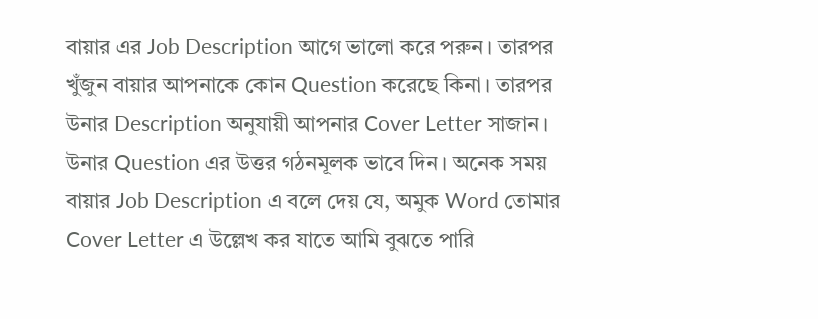বায়ার এর Job Description আগে ভালো করে পরুন। তারপর খুঁজুন বায়ার আপনাকে কোন Question করেছে কিনা। তারপর উনার Description অনুযায়ী আপনার Cover Letter সাজান। উনার Question এর উত্তর গঠনমূলক ভাবে দিন। অনেক সময় বায়ার Job Description এ বলে দেয় যে, অমুক Word তোমার Cover Letter এ উল্লেখ কর যাতে আমি বুঝতে পারি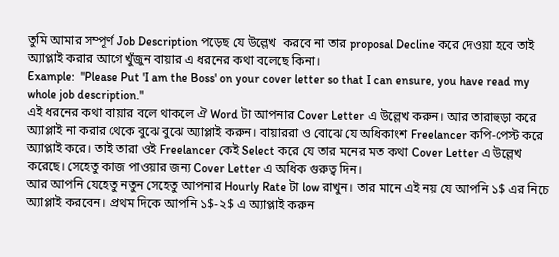তুমি আমার সম্পূর্ণ Job Description পড়েছ যে উল্লেখ  করবে না তার proposal Decline করে দেওয়া হবে তাই অ্যাপ্লাই করার আগে খুঁজুন বায়ার এ ধরনের কথা বলেছে কিনা।
Example:  "Please Put 'I am the Boss' on your cover letter so that I can ensure, you have read my whole job description."
এই ধরনের কথা বায়ার বলে থাকলে ঐ Word টা আপনার Cover Letter এ উল্লেখ করুন। আর তারাহুড়া করে অ্যাপ্লাই না করার থেকে বুঝে বুঝে অ্যাপ্লাই করুন। বায়াররা ও বোঝে যে অধিকাংশ Freelancer কপি-পেস্ট করে অ্যাপ্লাই করে। তাই তারা ওই Freelancer কেই Select করে যে তার মনের মত কথা Cover Letter এ উল্লেখ করেছে। সেহেতু কাজ পাওয়ার জন্য Cover Letter এ অধিক গুরুত্ব দিন।
আর আপনি যেহেতু নতুন সেহেতু আপনার Hourly Rate টা low রাখুন। তার মানে এই নয় যে আপনি ১$ এর নিচে অ্যাপ্লাই করবেন। প্রথম দিকে আপনি ১$-২$ এ অ্যাপ্লাই করুন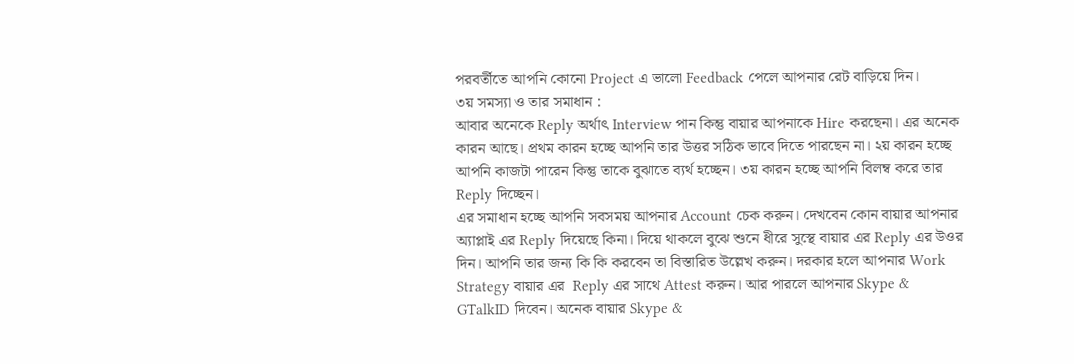পরবর্তীতে আপনি কোনো Project এ ভালো Feedback পেলে আপনার রেট বাড়িয়ে দিন।
৩য় সমস্যা ও তার সমাধান :
আবার অনেকে Reply অর্থাৎ Interview পান কিন্তু বায়ার আপনাকে Hire করছেনা। এর অনেক কারন আছে। প্রথম কারন হচ্ছে আপনি তার উত্তর সঠিক ভাবে দিতে পারছেন না। ২য় কারন হচ্ছে আপনি কাজটা পারেন কিন্তু তাকে বুঝাতে ব্যর্থ হচ্ছেন। ৩য় কারন হচ্ছে আপনি বিলম্ব করে তার Reply দিচ্ছেন।
এর সমাধান হচ্ছে আপনি সবসময় আপনার Account চেক করুন। দেখবেন কোন বায়ার আপনার অ্যাপ্লাই এর Reply দিয়েছে কিনা। দিয়ে থাকলে বুঝে শুনে ধীরে সুস্থে বায়ার এর Reply এর উওর দিন। আপনি তার জন্য কি কি করবেন তা বিস্তারিত উল্লেখ করুন। দরকার হলে আপনার Work Strategy বায়ার এর  Reply এর সাথে Attest করুন। আর পারলে আপনার Skype & GTalkID দিবেন। অনেক বায়ার Skype &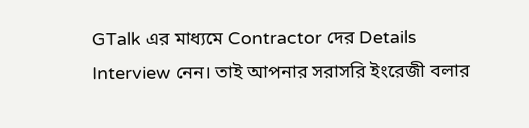GTalk এর মাধ্যমে Contractor দের Details  Interview নেন। তাই আপনার সরাসরি ইংরেজী বলার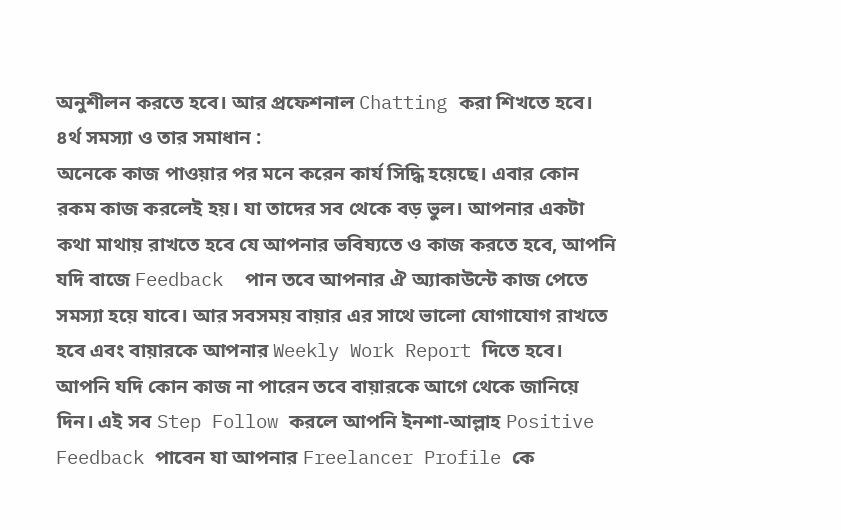অনুশীলন করতে হবে। আর প্রফেশনাল Chatting করা শিখতে হবে।
৪র্থ সমস্যা ও তার সমাধান :
অনেকে কাজ পাওয়ার পর মনে করেন কার্য সিদ্ধি হয়েছে। এবার কোন রকম কাজ করলেই হয়। যা তাদের সব থেকে বড় ভুল। আপনার একটা কথা মাথায় রাখতে হবে যে আপনার ভবিষ্যতে ও কাজ করতে হবে, আপনি যদি বাজে Feedback  পান তবে আপনার ঐ অ্যাকাউন্টে কাজ পেতে সমস্যা হয়ে যাবে। আর সবসময় বায়ার এর সাথে ভালো যোগাযোগ রাখতে হবে এবং বায়ারকে আপনার Weekly Work Report দিতে হবে। আপনি যদি কোন কাজ না পারেন তবে বায়ারকে আগে থেকে জানিয়ে দিন। এই সব Step Follow করলে আপনি ইনশা-আল্লাহ Positive Feedback পাবেন যা আপনার Freelancer Profile কে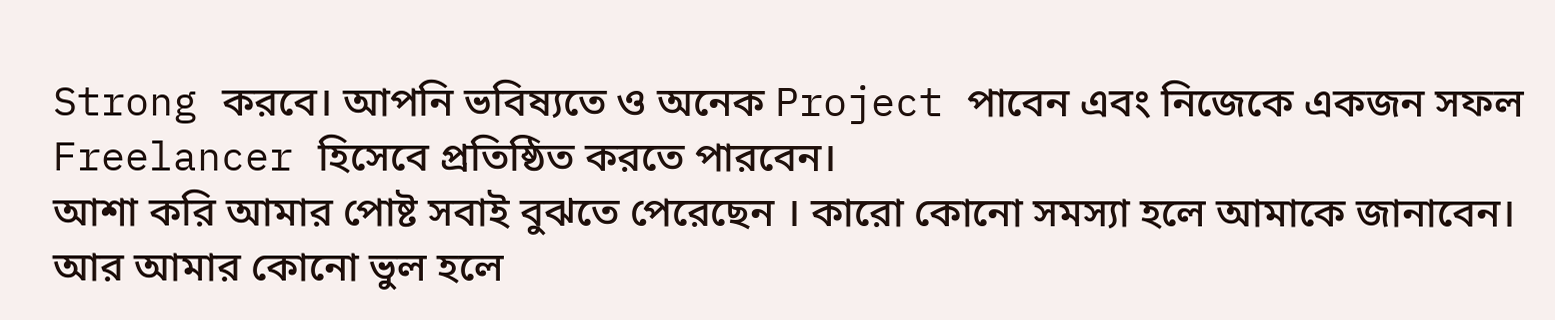Strong করবে। আপনি ভবিষ্যতে ও অনেক Project পাবেন এবং নিজেকে একজন সফল Freelancer হিসেবে প্রতিষ্ঠিত করতে পারবেন।
আশা করি আমার পোষ্ট সবাই বুঝতে পেরেছেন । কারো কোনো সমস্যা হলে আমাকে জানাবেন। আর আমার কোনো ভুল হলে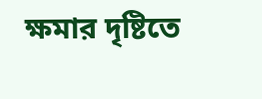ক্ষমার দৃষ্টিতে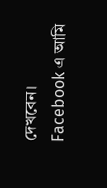দেখবেন।
Facebook এ আমি